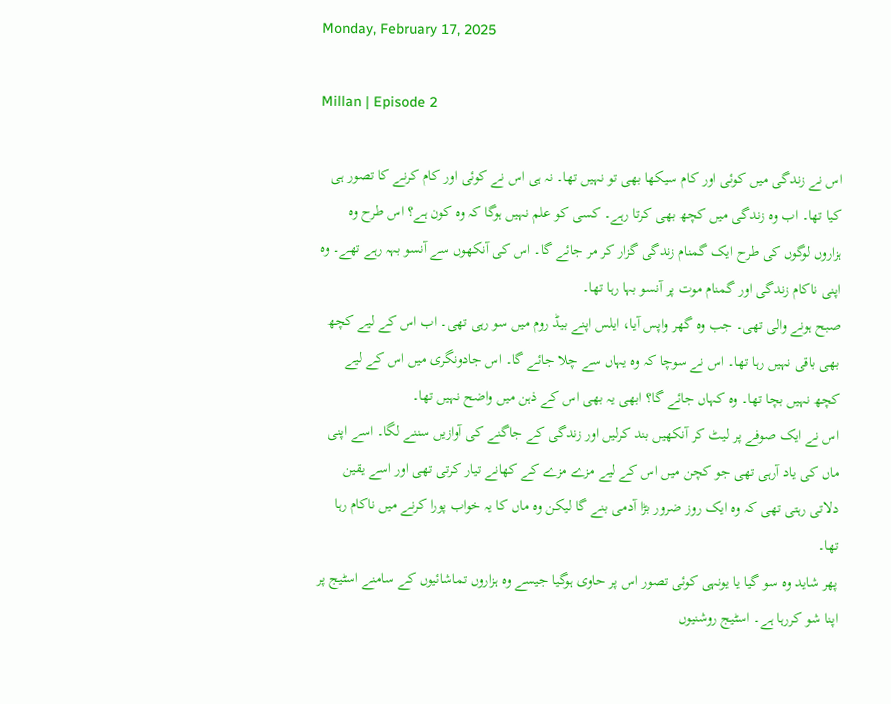Monday, February 17, 2025

Millan | Episode 2

اس نے زندگی میں کوئی اور کام سیکھا بھی تو نہیں تھا۔ نہ ہی اس نے کوئی اور کام کرنے کا تصور ہی کیا تھا۔ اب وہ زندگی میں کچھ بھی کرتا رہے۔ کسی کو علم نہیں ہوگا کہ وہ کون ہے؟ اس طرح وہ ہزاروں لوگوں کی طرح ایک گمنام زندگی گزار کر مر جائے گا۔ اس کی آنکھوں سے آنسو بہہ رہے تھے۔ وہ اپنی ناکام زندگی اور گمنام موت پر آنسو بہا رہا تھا۔
صبح ہونے والی تھی۔ جب وہ گھر واپس آیا، ایلس اپنے بیڈ روم میں سو رہی تھی۔ اب اس کے لیے کچھ بھی باقی نہیں رہا تھا۔ اس نے سوچا کہ وہ یہاں سے چلا جائے گا۔ اس جادونگری میں اس کے لیے کچھ نہیں بچا تھا۔ وہ کہاں جائے گا؟ ابھی یہ بھی اس کے ذہن میں واضح نہیں تھا۔
اس نے ایک صوفے پر لیٹ کر آنکھیں بند کرلیں اور زندگی کے جاگنے کی آوازیں سننے لگا۔ اسے اپنی ماں کی یاد آرہی تھی جو کچن میں اس کے لیے مزے مزے کے کھانے تیار کرتی تھی اور اسے یقین دلاتی رہتی تھی کہ وہ ایک روز ضرور بڑا آدمی بنے گا لیکن وہ ماں کا یہ خواب پورا کرنے میں ناکام رہا تھا۔
پھر شاید وہ سو گیا یا یونہی کوئی تصور اس پر حاوی ہوگیا جیسے وہ ہزاروں تماشائیوں کے سامنے اسٹیج پر اپنا شو کررہا ہے۔ اسٹیج روشنیوں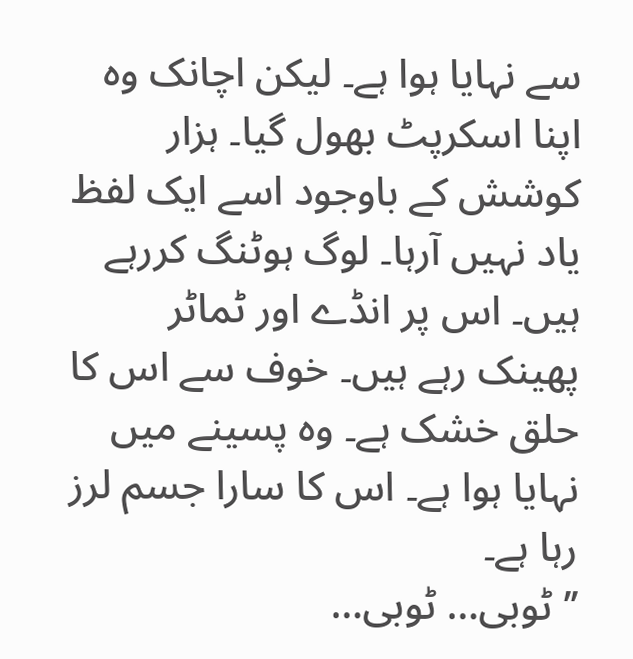سے نہایا ہوا ہے۔ لیکن اچانک وہ اپنا اسکرپٹ بھول گیا۔ ہزار کوشش کے باوجود اسے ایک لفظ یاد نہیں آرہا۔ لوگ ہوٹنگ کررہے ہیں۔ اس پر انڈے اور ٹماٹر پھینک رہے ہیں۔ خوف سے اس کا حلق خشک ہے۔ وہ پسینے میں نہایا ہوا ہے۔ اس کا سارا جسم لرز رہا ہے۔
’’ٹوبی… ٹوبی…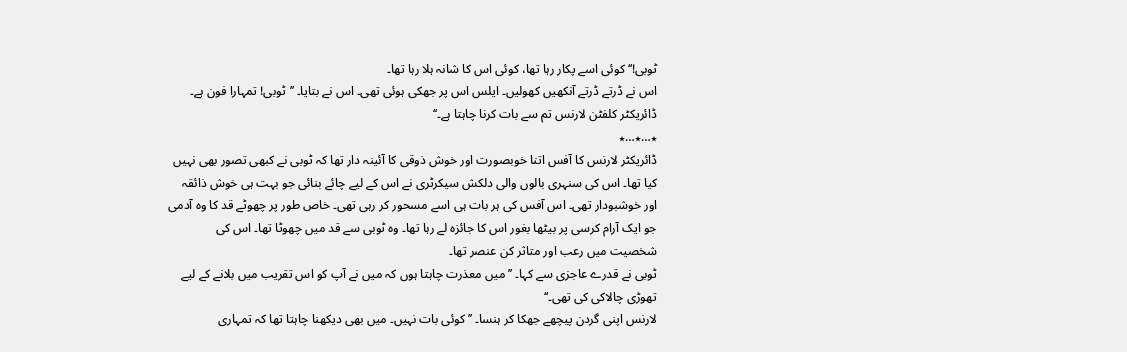ٹوبی!‘‘ کوئی اسے پکار رہا تھا، کوئی اس کا شانہ ہلا رہا تھا۔
اس نے ڈرتے ڈرتے آنکھیں کھولیں۔ ایلس اس پر جھکی ہوئی تھی۔ اس نے بتایا۔ ’’ٹوبی! تمہارا فون ہے۔ ڈائریکٹر کلفٹن لارنس تم سے بات کرنا چاہتا ہے۔‘‘
٭…٭…٭
ڈائریکٹر لارنس کا آفس اتنا خوبصورت اور خوش ذوقی کا آئینہ دار تھا کہ ٹوبی نے کبھی تصور بھی نہیں کیا تھا۔ اس کی سنہری بالوں والی دلکش سیکرٹری نے اس کے لیے چائے بنائی جو بہت ہی خوش ذائقہ اور خوشبودار تھی۔ اس آفس کی ہر بات ہی اسے مسحور کر رہی تھی۔ خاص طور پر چھوٹے قد کا وہ آدمی جو ایک آرام کرسی پر بیٹھا بغور اس کا جائزہ لے رہا تھا۔ وہ ٹوبی سے قد میں چھوٹا تھا۔ اس کی شخصیت میں رعب اور متاثر کن عنصر تھا۔
ٹوبی نے قدرے عاجزی سے کہا۔ ’’میں معذرت چاہتا ہوں کہ میں نے آپ کو اس تقریب میں بلانے کے لیے تھوڑی چالاکی کی تھی۔‘‘
لارنس اپنی گردن پیچھے جھکا کر ہنسا۔ ’’کوئی بات نہیں۔ میں بھی دیکھنا چاہتا تھا کہ تمہاری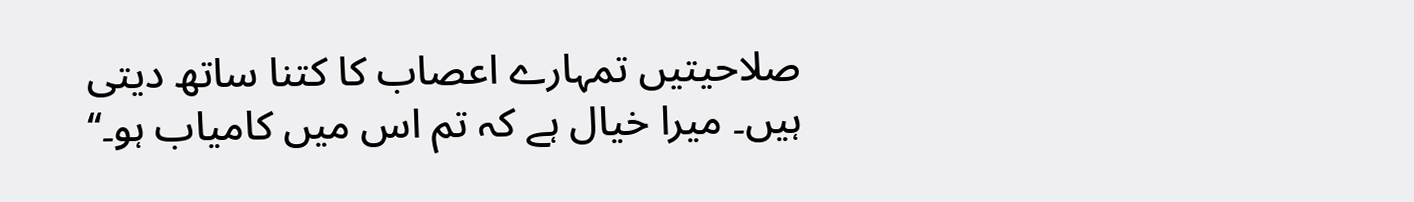صلاحیتیں تمہارے اعصاب کا کتنا ساتھ دیتی ہیں۔ میرا خیال ہے کہ تم اس میں کامیاب ہو۔‘‘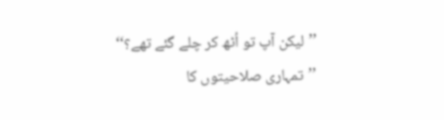’’لیکن آپ تو اُٹھ کر چلے گئے تھے؟‘‘
’’تمہاری صلاحیتوں کا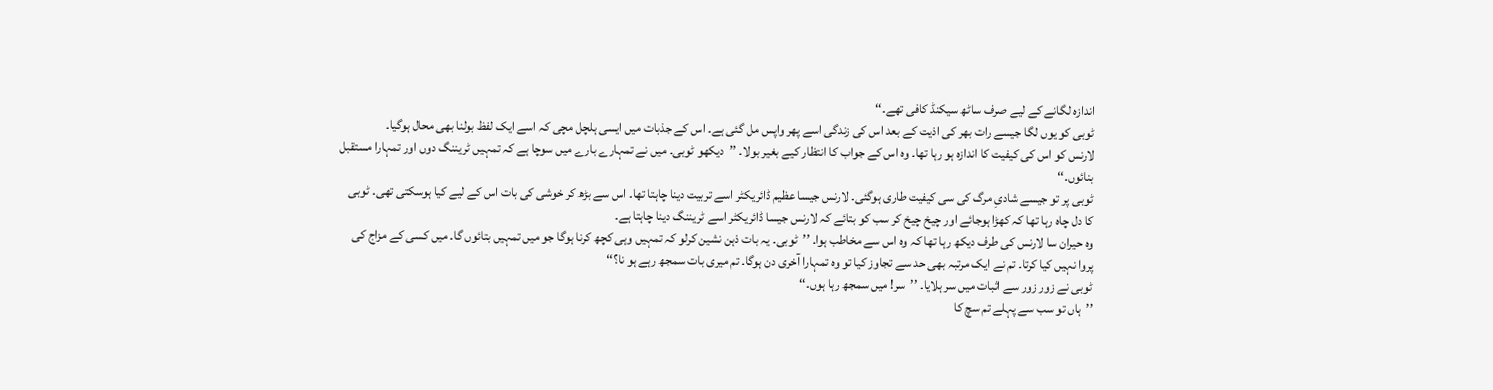اندازہ لگانے کے لیے صرف ساٹھ سیکنڈ کافی تھے۔‘‘
ٹوبی کو یوں لگا جیسے رات بھر کی اذیت کے بعد اس کی زندگی اسے پھر واپس مل گئی ہے۔ اس کے جذبات میں ایسی ہلچل مچی کہ اسے ایک لفظ بولنا بھی محال ہوگیا۔
لارنس کو اس کی کیفیت کا اندازہ ہو رہا تھا۔ وہ اس کے جواب کا انتظار کیے بغیر بولا۔ ’’دیکھو ٹوبی۔ میں نے تمہارے بارے میں سوچا ہے کہ تمہیں ٹریننگ دوں اور تمہارا مستقبل بنائوں۔‘‘
ٹوبی پر تو جیسے شادیِ مرگ کی سی کیفیت طاری ہوگئی۔ لارنس جیسا عظیم ڈائریکٹر اسے تربیت دینا چاہتا تھا۔ اس سے بڑھ کر خوشی کی بات اس کے لیے کیا ہوسکتی تھی۔ ٹوبی کا دل چاہ رہا تھا کہ کھڑا ہوجائے اور چیخ چیخ کر سب کو بتائے کہ لارنس جیسا ڈائریکٹر اسے ٹریننگ دینا چاہتا ہے۔
وہ حیران سا لارنس کی طرف دیکھ رہا تھا کہ وہ اس سے مخاطب ہوا۔ ’’ٹوبی۔ یہ بات ذہن نشین کرلو کہ تمہیں وہی کچھ کرنا ہوگا جو میں تمہیں بتائوں گا۔ میں کسی کے مزاج کی پروا نہیں کیا کرتا۔ تم نے ایک مرتبہ بھی حد سے تجاوز کیا تو وہ تمہارا آخری دن ہوگا۔ تم میری بات سمجھ رہے ہو نا؟‘‘
ٹوبی نے زور زور سے اثبات میں سر ہلایا۔ ’’سر! میں سمجھ رہا ہوں۔‘‘
’’ہاں تو سب سے پہلے تم سچ کا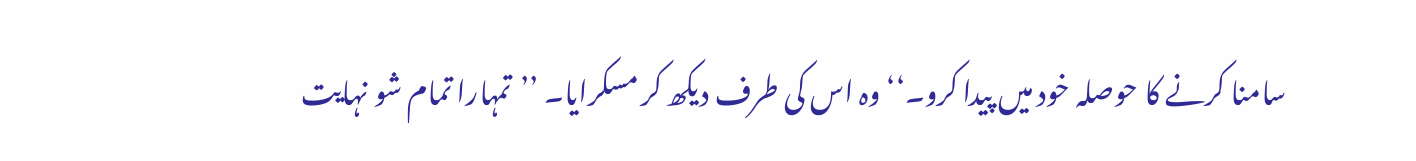سامنا کرنے کا حوصلہ خود میں پیدا کرو۔‘‘ وہ اس کی طرف دیکھ کر مسکرایا۔ ’’تمہارا تمام شو نہایت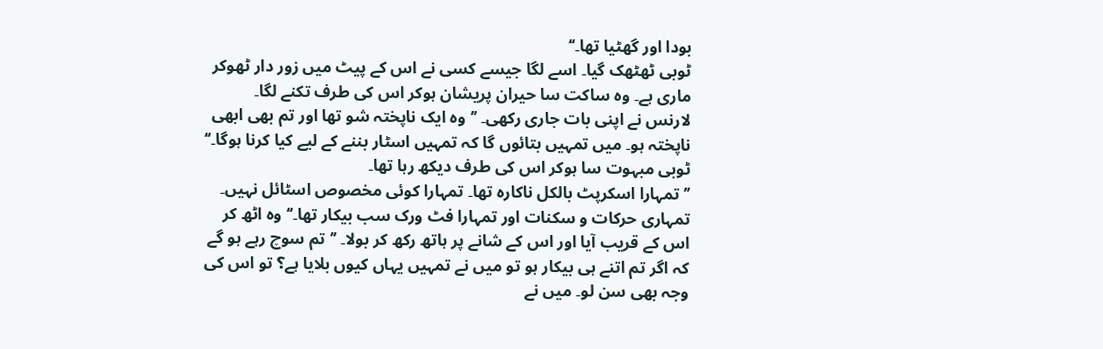بودا اور گھٹیا تھا۔‘‘
ٹوبی ٹھٹھک گیا۔ اسے لگا جیسے کسی نے اس کے پیٹ میں زور دار ٹھوکر ماری ہے۔ وہ ساکت سا حیران پریشان ہوکر اس کی طرف تکنے لگا۔
لارنس نے اپنی بات جاری رکھی۔ ’’وہ ایک ناپختہ شو تھا اور تم بھی ابھی ناپختہ ہو۔ میں تمہیں بتائوں گا کہ تمہیں اسٹار بننے کے لیے کیا کرنا ہوگا۔‘‘
ٹوبی مبہوت سا ہوکر اس کی طرف دیکھ رہا تھا۔
’’تمہارا اسکرپٹ بالکل ناکارہ تھا۔ تمہارا کوئی مخصوص اسٹائل نہیں۔ تمہاری حرکات و سکنات اور تمہارا فٹ ورک سب بیکار تھا۔‘‘ وہ اٹھ کر اس کے قریب آیا اور اس کے شانے پر ہاتھ رکھ کر بولا۔ ’’تم سوچ رہے ہو گے کہ اگر تم اتنے ہی بیکار ہو تو میں نے تمہیں یہاں کیوں بلایا ہے؟ تو اس کی وجہ بھی سن لو۔ میں نے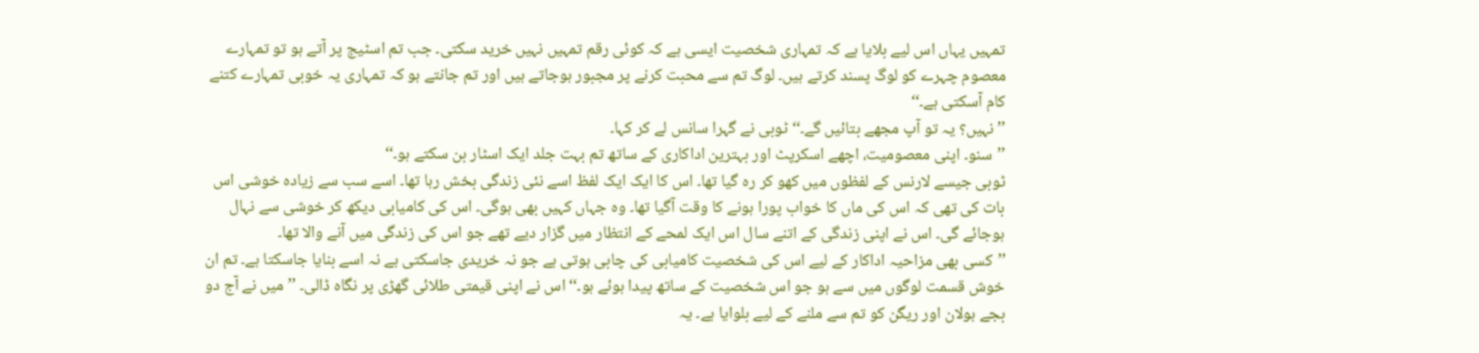تمہیں یہاں اس لیے بلایا ہے کہ تمہاری شخصیت ایسی ہے کہ کوئی رقم تمہیں نہیں خرید سکتی۔ جب تم اسٹیج پر آتے ہو تو تمہارے معصوم چہرے کو لوگ پسند کرتے ہیں۔ لوگ تم سے محبت کرنے پر مجبور ہوجاتے ہیں اور تم جانتے ہو کہ تمہاری یہ خوبی تمہارے کتنے کام آسکتی ہے۔‘‘
’’نہیں؟ یہ تو آپ مجھے بتائیں گے۔‘‘ ٹوبی نے گہرا سانس لے کر کہا۔
’’سنو۔ اپنی معصومیت، اچھے اسکرپٹ اور بہترین اداکاری کے ساتھ تم بہت جلد ایک اسٹار بن سکتے ہو۔‘‘
ٹوبی جیسے لارنس کے لفظوں میں کھو کر رہ گیا تھا۔ اس کا ایک ایک لفظ اسے نئی زندگی بخش رہا تھا۔ اسے سب سے زیادہ خوشی اس بات کی تھی کہ اس کی ماں کا خواب پورا ہونے کا وقت آگیا تھا۔ وہ جہاں کہیں بھی ہوگی۔ اس کی کامیابی دیکھ کر خوشی سے نہال ہوجائے گی۔ اس نے اپنی زندگی کے اتنے سال اس ایک لمحے کے انتظار میں گزار دیے تھے جو اس کی زندگی میں آنے والا تھا۔
’’کسی بھی مزاحیہ اداکار کے لیے اس کی شخصیت کامیابی کی چابی ہوتی ہے جو نہ خریدی جاسکتی ہے نہ اسے بنایا جاسکتا ہے۔ تم ان خوش قسمت لوگوں میں سے ہو جو اس شخصیت کے ساتھ پیدا ہوئے ہو۔‘‘ اس نے اپنی قیمتی طلائی گھڑی پر نگاہ ڈالی۔ ’’میں نے آج دو بجے ہولان اور ریگن کو تم سے ملنے کے لیے بلوایا ہے۔ یہ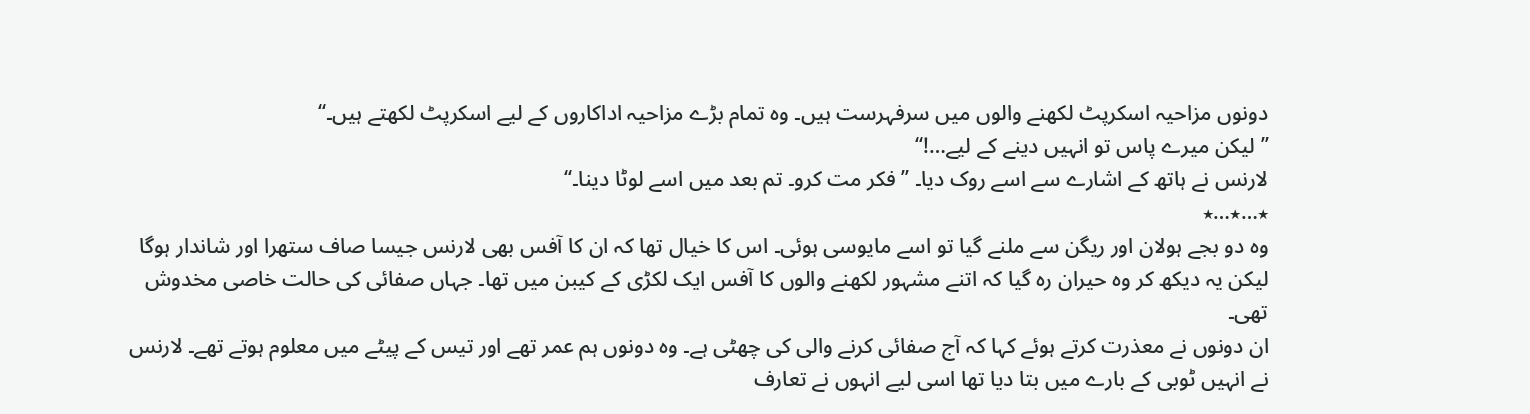دونوں مزاحیہ اسکرپٹ لکھنے والوں میں سرفہرست ہیں۔ وہ تمام بڑے مزاحیہ اداکاروں کے لیے اسکرپٹ لکھتے ہیں۔‘‘
’’لیکن میرے پاس تو انہیں دینے کے لیے…!‘‘
لارنس نے ہاتھ کے اشارے سے اسے روک دیا۔ ’’فکر مت کرو۔ تم بعد میں اسے لوٹا دینا۔‘‘
٭…٭…٭
وہ دو بجے ہولان اور ریگن سے ملنے گیا تو اسے مایوسی ہوئی۔ اس کا خیال تھا کہ ان کا آفس بھی لارنس جیسا صاف ستھرا اور شاندار ہوگا لیکن یہ دیکھ کر وہ حیران رہ گیا کہ اتنے مشہور لکھنے والوں کا آفس ایک لکڑی کے کیبن میں تھا۔ جہاں صفائی کی حالت خاصی مخدوش تھی۔
ان دونوں نے معذرت کرتے ہوئے کہا کہ آج صفائی کرنے والی کی چھٹی ہے۔ وہ دونوں ہم عمر تھے اور تیس کے پیٹے میں معلوم ہوتے تھے۔ لارنس نے انہیں ٹوبی کے بارے میں بتا دیا تھا اسی لیے انہوں نے تعارف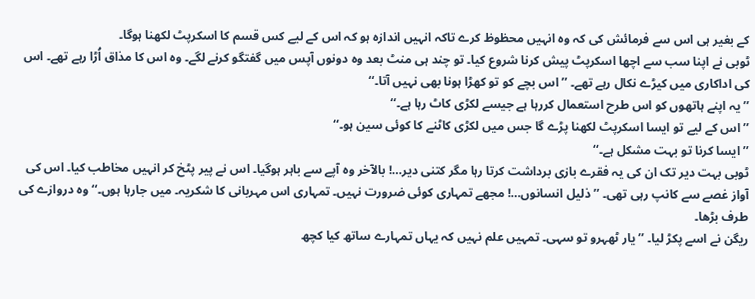کے بغیر ہی اس سے فرمائش کی کہ وہ انہیں محظوظ کرے تاکہ انہیں اندازہ ہو کہ اس کے لیے کس قسم کا اسکرپٹ لکھنا ہوگا۔
ٹوبی نے اپنا سب سے اچھا اسکرپٹ پیش کرنا شروع کیا۔ تو چند ہی منٹ بعد وہ دونوں آپس میں گفتگو کرنے لگے۔ وہ اس کا مذاق اُڑا رہے تھے۔ اس کی اداکاری میں کیڑے نکال رہے تھے۔ ’’اس بچے کو تو کھڑا ہونا بھی نہیں آتا۔‘‘
’’یہ اپنے ہاتھوں کو اس طرح استعمال کررہا ہے جیسے لکڑی کاٹ رہا ہے۔‘‘
’’اس کے لیے تو ایسا اسکرپٹ لکھنا پڑے گا جس میں لکڑی کاٹنے کا کوئی سین ہو۔‘‘
’’ایسا کرنا تو بہت مشکل ہے۔‘‘
ٹوبی بہت دیر تک ان کی یہ فقرے بازی برداشت کرتا رہا مگر کتنی دیر…! بالآخر وہ آپے سے باہر ہوگیا۔ اس نے پیر پٹخ کر انہیں مخاطب کیا۔ اس کی آواز غصے سے کانپ رہی تھی۔ ’’ذلیل انسانوں…! مجھے تمہاری کوئی ضرورت نہیں۔ تمہاری اس مہربانی کا شکریہ۔ میں جارہا ہوں۔‘‘ وہ دروازے کی طرف بڑھا۔
ریگن نے اسے پکڑ لیا۔ ’’یار ٹھہرو تو سہی۔ تمہیں علم نہیں کہ یہاں تمہارے ساتھ کیا کچھ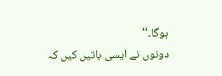ہوگا۔‘‘
دونوں نے ایسی باتیں کیں کہ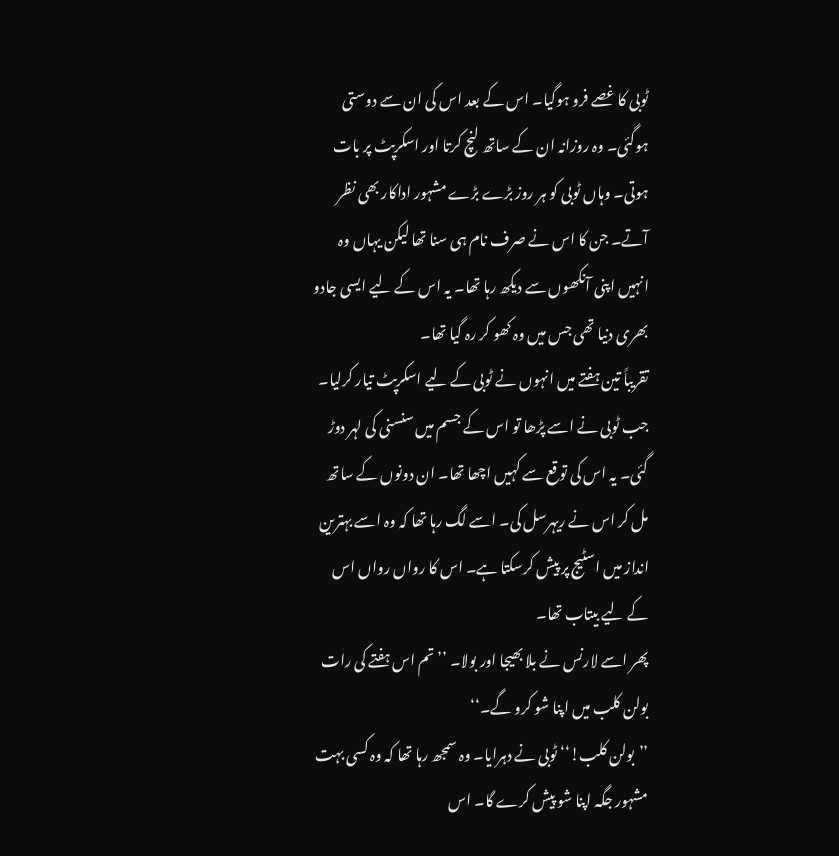ٹوبی کا غصے فرو ہوگیا۔ اس کے بعد اس کی ان سے دوستی ہوگئی۔ وہ روزانہ ان کے ساتھ لنچ کرتا اور اسکرپٹ پر بات ہوتی۔ وہاں ٹوبی کو ہر روز بڑے بڑے مشہور اداکار بھی نظر آتے۔ جن کا اس نے صرف نام ہی سنا تھا لیکن یہاں وہ انہیں اپنی آنکھوں سے دیکھ رہا تھا۔ یہ اس کے لیے ایسی جادو بھری دنیا تھی جس میں وہ کھو کر رہ گیا تھا۔
تقریباً تین ہفتے میں انہوں نے ٹوبی کے لیے اسکرپٹ تیار کرلیا۔ جب ٹوبی نے اسے پڑھا تو اس کے جسم میں سنسنی کی لہر دوڑ گئی۔ یہ اس کی توقع سے کہیں اچھا تھا۔ ان دونوں کے ساتھ مل کر اس نے ریہرسل کی۔ اسے لگ رہا تھا کہ وہ اسے بہترین انداز میں اسٹیج پر پیش کرسکتا ہے۔ اس کا رواں رواں اس کے لیے بیتاب تھا۔
پھر اسے لارنس نے بلا بھیجا اور بولا۔ ’’تم اس ہفتے کی رات بولن کلب میں اپنا شو کرو گے۔‘‘
’’بولن کلب!‘‘ ٹوبی نے دہرایا۔ وہ سمجھ رہا تھا کہ وہ کسی بہت مشہور جگہ اپنا شو پیش کرے گا۔ اس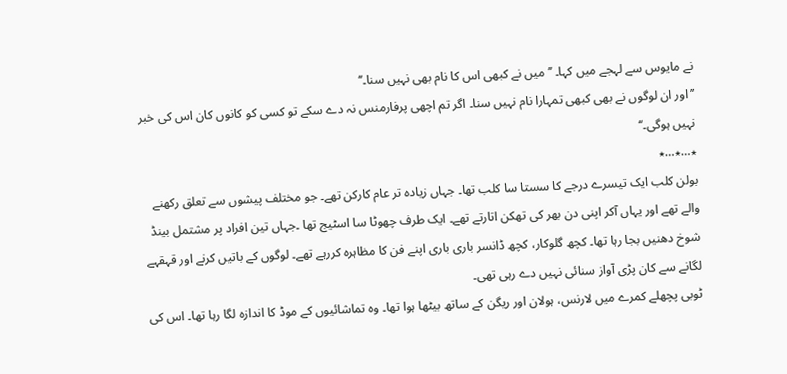نے مایوس سے لہجے میں کہا۔ ’’میں نے کبھی اس کا نام بھی نہیں سنا۔‘‘
’’اور ان لوگوں نے بھی کبھی تمہارا نام نہیں سنا۔ اگر تم اچھی پرفارمنس نہ دے سکے تو کسی کو کانوں کان اس کی خبر نہیں ہوگی۔‘‘
٭…٭…٭
بولن کلب ایک تیسرے درجے کا سستا سا کلب تھا۔ جہاں زیادہ تر عام کارکن تھے۔ جو مختلف پیشوں سے تعلق رکھنے والے تھے اور یہاں آکر اپنی دن بھر کی تھکن اتارتے تھے۔ ایک طرف چھوٹا سا اسٹیج تھا ۔جہاں تین افراد پر مشتمل بینڈ شوخ دھنیں بجا رہا تھا۔ کچھ گلوکار، کچھ ڈانسر باری باری اپنے فن کا مظاہرہ کررہے تھے۔ لوگوں کے باتیں کرنے اور قہقہے لگانے سے کان پڑی آواز سنائی نہیں دے رہی تھی۔
ٹوبی پچھلے کمرے میں لارنس، ہولان اور ریگن کے ساتھ بیٹھا ہوا تھا۔ وہ تماشائیوں کے موڈ کا اندازہ لگا رہا تھا۔ اس کی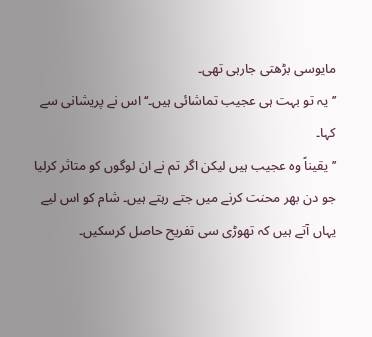مایوسی بڑھتی جارہی تھی۔
’’یہ تو بہت ہی عجیب تماشائی ہیں۔‘‘ اس نے پریشانی سے کہا۔
’’یقیناً وہ عجیب ہیں لیکن اگر تم نے ان لوگوں کو متاثر کرلیا جو دن بھر محنت کرنے میں جتے رہتے ہیں۔ شام کو اس لیے یہاں آتے ہیں کہ تھوڑی سی تفریح حاصل کرسکیں۔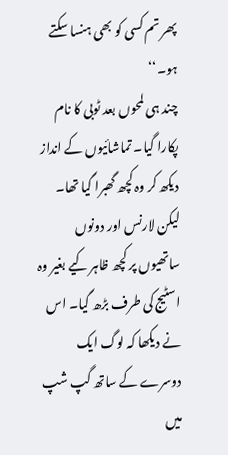پھر تم کسی کو بھی ہنسا سکتے ہو۔‘‘
چند ہی لمحوں بعد ٹوبی کا نام پکارا گیا۔ تماشائیوں کے انداز دیکھ کر وہ کچھ گھبرا گیا تھا۔ لیکن لارنس اور دونوں ساتھیوں پر کچھ ظاہر کیے بغیر وہ اسٹیج کی طرف بڑھ گیا۔ اس نے دیکھا کہ لوگ ایک دوسرے کے ساتھ گپ شپ میں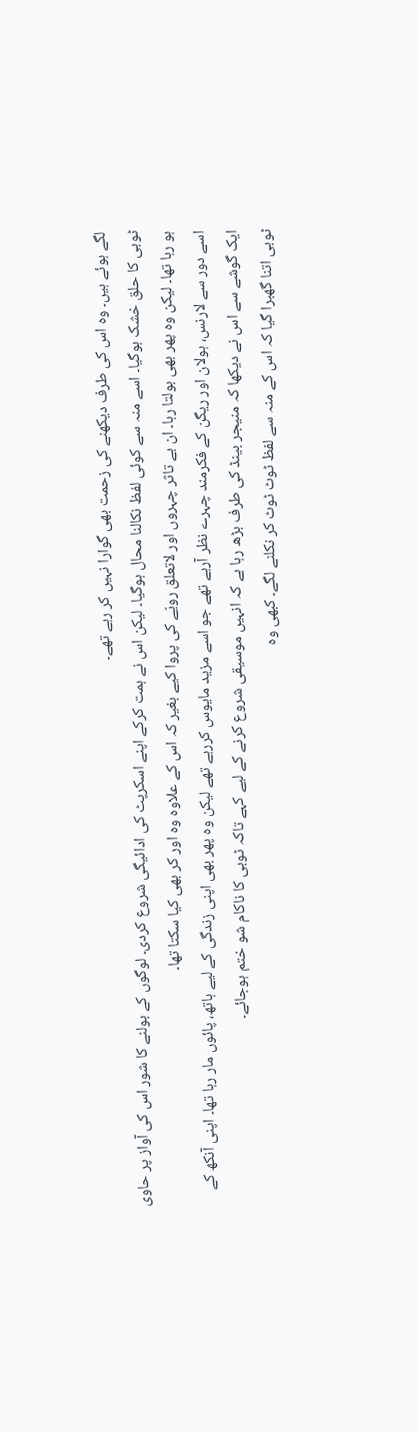لگے ہوئے ہیں۔ وہ اس کی طرف دیکھنے کی زحمت بھی گوارا نہیں کر رہے تھے۔
ٹوبی کا حلق خشک ہوگیا۔ اسے منہ سے کوئی لفظ نکالنا محال ہوگیا۔ لیکن اس نے ہمت کرکے اپنے اسکرپٹ کی ادائیگی شروع کردی۔ لوگوں کے بولنے کا شور اس کی آواز پر حاوی ہو رہا تھا۔ لیکن وہ پھر بھی بولتا رہا۔ ان بے تاثر چہروں اور لاتعلق رویّے کی پروا کیے بغیر کہ اس کے علاوہ وہ اور کر بھی کیا سکتا تھا۔
اسے دور سے لارنس، ہولان اور ریگن کے فکرمند چہرے نظر آرہے تھے جو اسے مزید مایوس کررہے تھے لیکن وہ پھر بھی اپنی زندگی کے لیے ہاتھ، پائوں مار رہا تھا۔ اپنی آنکھ کے ایک گوشے سے اس نے دیکھا کہ منیجر بینڈ کی طرف بڑھ رہا ہے کہ انہیں موسیقی شروع کرنے کے لیے کہے تاکہ ٹوبی کا ناکام شو ختم ہوجائے۔
ٹوبی اتنا گھبرا گیا کہ اس کے منہ سے لفظ ٹوٹ ٹوٹ کر نکلنے لگے۔ کبھی وہ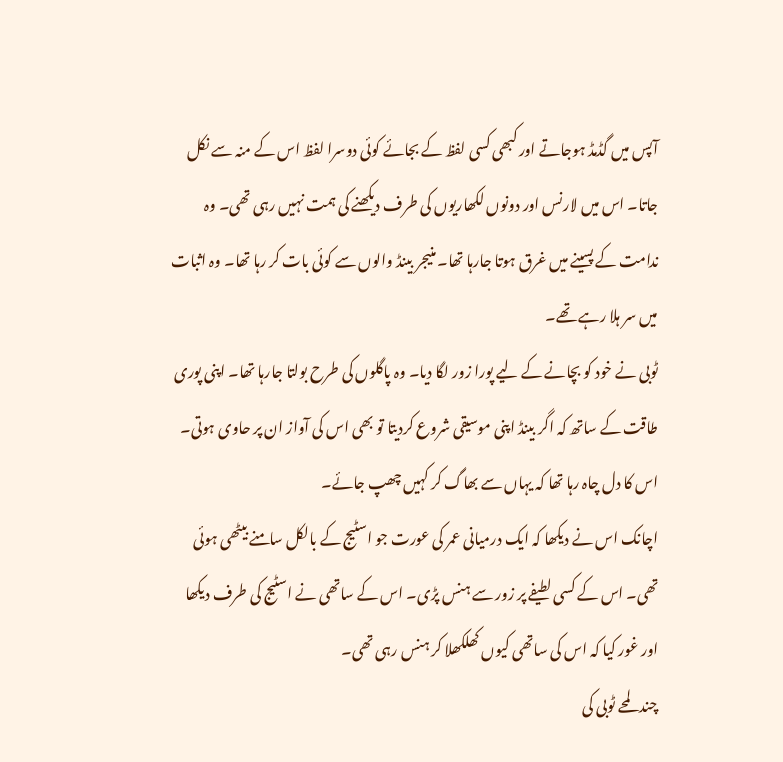آپس میں گڈمڈ ہوجاتے اور کبھی کسی لفظ کے بجائے کوئی دوسرا لفظ اس کے منہ سے نکل جاتا۔ اس میں لارنس اور دونوں لکھاریوں کی طرف دیکھنے کی ہمت نہیں رہی تھی۔ وہ ندامت کے پسینے میں غرق ہوتا جارہا تھا۔ منیجر بینڈ والوں سے کوئی بات کر رہا تھا۔ وہ اثبات میں سر ہلا رہے تھے۔
ٹوبی نے خود کو بچانے کے لیے پورا زور لگا دیا۔ وہ پاگلوں کی طرح بولتا جارہا تھا۔ اپنی پوری طاقت کے ساتھ کہ اگر بینڈ اپنی موسیقی شروع کردیتا تو بھی اس کی آواز ان پر حاوی ہوتی۔ اس کا دل چاہ رہا تھا کہ یہاں سے بھاگ کر کہیں چھپ جائے۔
اچانک اس نے دیکھا کہ ایک درمیانی عمر کی عورت جو اسٹیج کے بالکل سامنے بیٹھی ہوئی تھی۔ اس کے کسی لطیفے پر زور سے ہنس پڑی۔ اس کے ساتھی نے اسٹیج کی طرف دیکھا اور غور کیا کہ اس کی ساتھی کیوں کھلکھلا کر ہنس رہی تھی۔
چند لمحے ٹوبی کی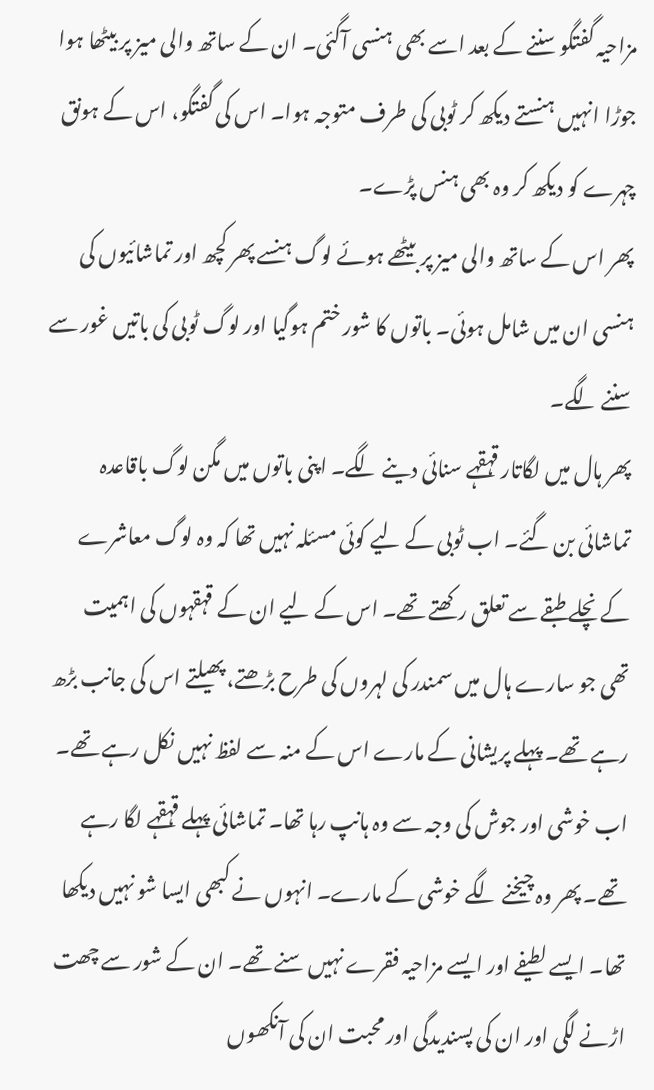مزاحیہ گفتگو سننے کے بعد اسے بھی ہنسی آگئی۔ ان کے ساتھ والی میز پر بیٹھا ہوا جوڑا انہیں ہنستے دیکھ کر ٹوبی کی طرف متوجہ ہوا۔ اس کی گفتگو، اس کے ہونق چہرے کو دیکھ کر وہ بھی ہنس پڑے۔
پھر اس کے ساتھ والی میز پر بیٹھے ہوئے لوگ ہنسے پھر کچھ اور تماشائیوں کی ہنسی ان میں شامل ہوئی۔ باتوں کا شور ختم ہوگیا اور لوگ ٹوبی کی باتیں غور سے سننے لگے۔
پھر ہال میں لگاتار قہقہے سنائی دینے لگے۔ اپنی باتوں میں مگن لوگ باقاعدہ تماشائی بن گئے۔ اب ٹوبی کے لیے کوئی مسئلہ نہیں تھا کہ وہ لوگ معاشرے کے نچلے طبقے سے تعلق رکھتے تھے۔ اس کے لیے ان کے قہقہوں کی اہمیت تھی جو سارے ہال میں سمندر کی لہروں کی طرح بڑھتے، پھیلتے اس کی جانب بڑھ رہے تھے۔ پہلے پریشانی کے مارے اس کے منہ سے لفظ نہیں نکل رہے تھے۔ اب خوشی اور جوش کی وجہ سے وہ ہانپ رہا تھا۔ تماشائی پہلے قہقہے لگا رہے تھے۔ پھر وہ چیخنے لگے خوشی کے مارے۔ انہوں نے کبھی ایسا شو نہیں دیکھا تھا۔ ایسے لطیفے اور ایسے مزاحیہ فقرے نہیں سنے تھے۔ ان کے شور سے چھت اڑنے لگی اور ان کی پسندیدگی اور محبت ان کی آنکھوں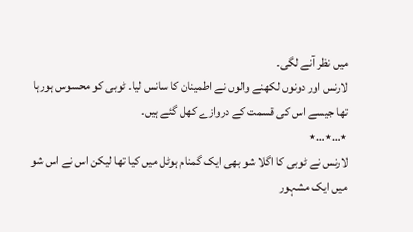میں نظر آنے لگی۔
لارنس اور دونوں لکھنے والوں نے اطمینان کا سانس لیا۔ ٹوبی کو محسوس ہورہا تھا جیسے اس کی قسمت کے دروازے کھل گئے ہیں۔
٭…٭…٭
لارنس نے ٹوبی کا اگلا شو بھی ایک گمنام ہوٹل میں کیا تھا لیکن اس نے اس شو میں ایک مشہور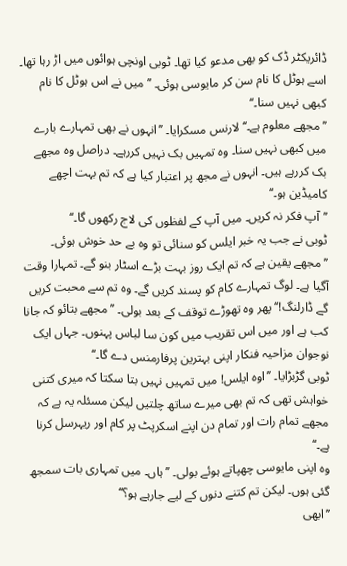ڈائریکٹر ڈک کو بھی مدعو کیا تھا۔ ٹوبی اونچی ہوائوں میں اڑ رہا تھا۔ اسے ہوٹل کا نام سن کر مایوسی ہوئی۔ ’’میں نے اس ہوٹل کا نام کبھی نہیں سنا۔‘‘
’’مجھے معلوم ہے۔‘‘ لارنس مسکرایا۔ ’’انہوں نے بھی تمہارے بارے میں کبھی نہیں سنا۔ وہ تمہیں بک نہیں کررہے۔ دراصل وہ مجھے بک کررہے ہیں۔ انہوں نے مجھ پر اعتبار کیا ہے کہ تم بہت اچھے کامیڈین ہو۔‘‘
’’آپ فکر نہ کریں۔ میں آپ کے لفظوں کی لاج رکھوں گا۔‘‘
ٹوبی نے جب یہ خبر ایلس کو سنائی تو وہ بے حد خوش ہوئی۔ ’’مجھے یقین ہے کہ تم ایک روز بہت بڑے اسٹار بنو گے۔ تمہارا وقت آگیا ہے۔ لوگ تمہارے کام کو پسند کریں گے۔ وہ تم سے محبت کریں گے ڈارلنگ!‘‘ پھر وہ تھوڑے توقف کے بعد بولی۔ ’’مجھے بتائو کہ جانا کب ہے اور میں اس تقریب میں کون سا لباس پہنوں۔ جہاں ایک نوجوان مزاحیہ فنکار اپنی بہترین پرفارمنس دے گا۔‘‘
ٹوبی گڑبڑایا۔ ’’اوہ ایلس! میں تمہیں نہیں بتا سکتا کہ میری کتنی خواہش تھی کہ تم بھی میرے ساتھ چلتیں لیکن مسئلہ یہ ہے کہ مجھے تمام رات اور تمام دن اپنے اسکرپٹ پر کام اور ریہرسل کرنا ہے۔‘‘
وہ اپنی مایوسی چھپاتے ہوئے بولی۔ ’’ہاں۔ میں تمہاری بات سمجھ گئی ہوں۔ لیکن تم کتنے دنوں کے لیے جارہے ہو؟‘‘
’’ابھی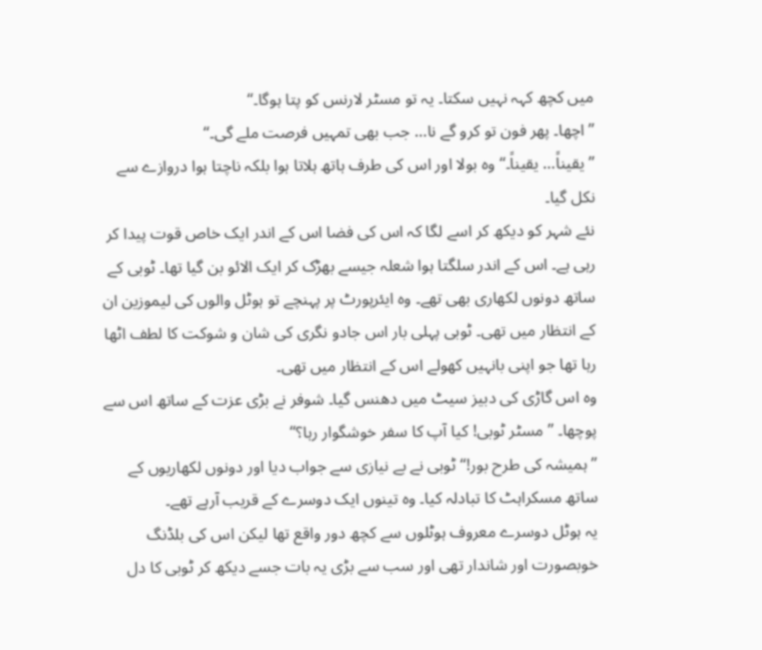میں کچھ کہہ نہیں سکتا۔ یہ تو مسٹر لارنس کو پتا ہوگا۔‘‘
’’اچھا۔ پھر فون تو کرو گے نا… جب بھی تمہیں فرصت ملے گی۔‘‘
’’یقیناً… یقیناً۔‘‘ وہ بولا اور اس کی طرف ہاتھ ہلاتا ہوا بلکہ ناچتا ہوا دروازے سے نکل گیا۔
نئے شہر کو دیکھ کر اسے لگا کہ اس کی فضا اس کے اندر ایک خاص قوت پیدا کر رہی ہے۔ اس کے اندر سلگتا ہوا شعلہ جیسے بھڑک کر ایک الائو بن گیا تھا۔ ٹوبی کے ساتھ دونوں لکھاری بھی تھے۔ وہ ایئرپورٹ پر پہنچے تو ہوٹل والوں کی لیموزین ان کے انتظار میں تھی۔ ٹوبی پہلی بار اس جادو نگری کی شان و شوکت کا لطف اٹھا رہا تھا جو اپنی بانہیں کھولے اس کے انتظار میں تھی۔
وہ اس گاڑی کی دبیز سیٹ میں دھنس گیا۔ شوفر نے بڑی عزت کے ساتھ اس سے پوچھا۔ ’’مسٹر ٹوبی! کیا آپ کا سفر خوشگوار رہا؟‘‘
’’ہمیشہ کی طرح بور!‘‘ ٹوبی نے بے نیازی سے جواب دیا اور دونوں لکھاریوں کے ساتھ مسکراہٹ کا تبادلہ کیا۔ وہ تینوں ایک دوسرے کے قریب آرہے تھے۔
یہ ہوٹل دوسرے معروف ہوٹلوں سے کچھ دور واقع تھا لیکن اس کی بلڈنگ خوبصورت اور شاندار تھی اور سب سے بڑی یہ بات جسے دیکھ کر ٹوبی کا دل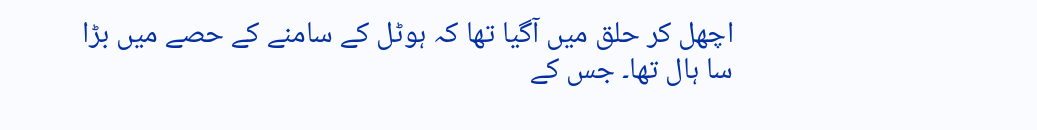اچھل کر حلق میں آگیا تھا کہ ہوٹل کے سامنے کے حصے میں بڑا سا ہال تھا۔ جس کے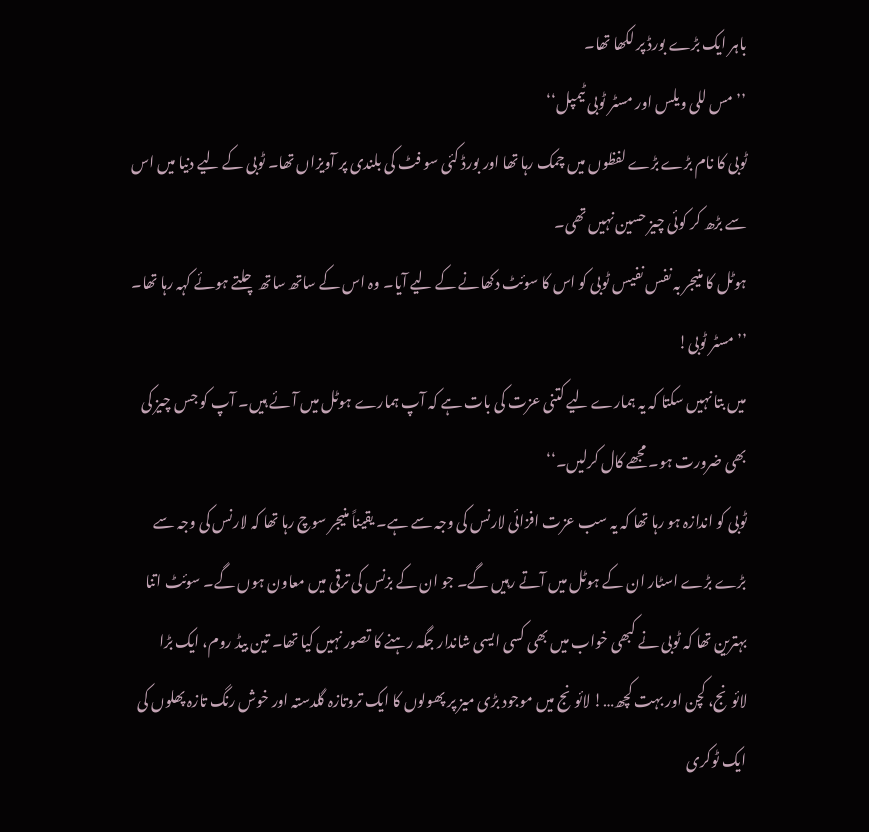باہر ایک بڑے بورڈ پر لکھا تھا۔
’’مس للی ویلس اور مسٹر ٹوبی ٹیمپل‘‘
ٹوبی کا نام بڑے بڑے لفظوں میں چمک رہا تھا اور بورڈ کئی سو فٹ کی بلندی پر آویزاں تھا۔ ٹوبی کے لیے دنیا میں اس سے بڑھ کر کوئی چیز حسین نہیں تھی۔
ہوٹل کا منیجر بہ نفس نفیس ٹوبی کو اس کا سوئٹ دکھانے کے لیے آیا۔ وہ اس کے ساتھ ساتھ چلتے ہوئے کہہ رہا تھا۔ ’’مسٹر ٹوبی!
میں بتا نہیں سکتا کہ یہ ہمارے لیے کتنی عزت کی بات ہے کہ آپ ہمارے ہوٹل میں آئے ہیں۔ آپ کو جس چیز کی بھی ضرورت ہو۔ مجھے کال کرلیں۔‘‘
ٹوبی کو اندازہ ہو رہا تھا کہ یہ سب عزت افزائی لارنس کی وجہ سے ہے۔ یقیناً منیجر سوچ رہا تھا کہ لارنس کی وجہ سے بڑے بڑے اسٹار ان کے ہوٹل میں آتے رہیں گے۔ جو ان کے بزنس کی ترقی میں معاون ہوں گے۔ سوئٹ اتنا بہترین تھا کہ ٹوبی نے کبھی خواب میں بھی کسی ایسی شاندار جگہ رہنے کا تصور نہیں کیا تھا۔ تین بیڈ روم، ایک بڑا لائونج، کچن اور بہت کچھ…! لائونج میں موجود بڑی میز پر پھولوں کا ایک تروتازہ گلدستہ اور خوش رنگ تازہ پھلوں کی ایک ٹوکری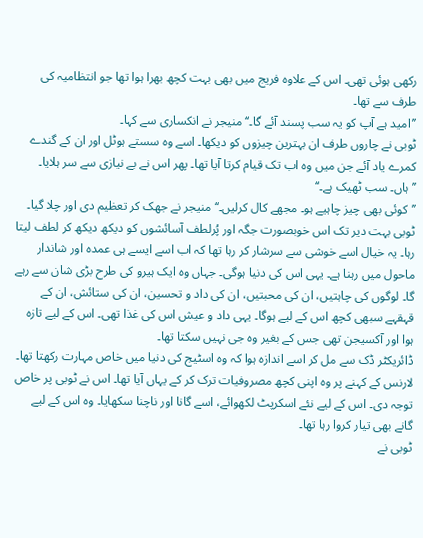رکھی ہوئی تھی۔ اس کے علاوہ فریج میں بھی بہت کچھ بھرا ہوا تھا جو انتظامیہ کی طرف سے تھا۔
’’امید ہے آپ کو یہ سب پسند آئے گا۔‘‘ منیجر نے انکساری سے کہا۔
ٹوبی نے چاروں طرف ان بہترین چیزوں کو دیکھا۔ اسے وہ سستے ہوٹل اور ان کے گندے کمرے یاد آئے جن میں وہ اب تک قیام کرتا آیا تھا۔ پھر اس نے بے نیازی سے سر ہلایا۔ ’’ہاں۔ سب ٹھیک ہے۔‘‘
’’کوئی بھی چیز چاہیے ہو۔ مجھے کال کرلیں۔‘‘ منیجر نے جھک کر تعظیم دی اور چلا گیا۔
ٹوبی بہت دیر تک اس خوبصورت جگہ اور پُرلطف آسائشوں کو دیکھ دیکھ کر لطف لیتا رہا۔ یہ خیال اسے خوشی سے سرشار کر رہا تھا کہ اب اسے ایسے ہی عمدہ اور شاندار ماحول میں رہنا ہے۔ یہی اس کی دنیا ہوگی۔ جہاں وہ ایک ہیرو کی طرح بڑی شان سے رہے گا۔ لوگوں کی چاہتیں، ان کی محبتیں، ان کی داد و تحسین، ان کی ستائش، ان کے قہقہے سبھی کچھ اس کے لیے ہوگا۔ یہی داد و عیش اس کی غذا تھی۔ اس کے لیے تازہ ہوا اور آکسیجن تھی جس کے بغیر وہ جی نہیں سکتا تھا۔
ڈائریکٹر ڈک سے مل کر اسے اندازہ ہوا کہ وہ اسٹیج کی دنیا میں خاص مہارت رکھتا تھا۔ لارنس کے کہنے پر وہ اپنی کچھ مصروفیات ترک کر کے یہاں آیا تھا۔ اس نے ٹوبی پر خاص توجہ دی۔ اس کے لیے نئے اسکرپٹ لکھوائے، اسے گانا اور ناچنا سکھایا۔ وہ اس کے لیے گانے بھی تیار کروا رہا تھا۔
ٹوبی نے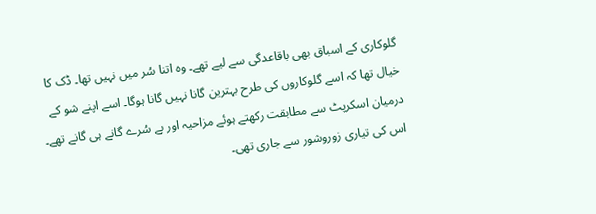گلوکاری کے اسباق بھی باقاعدگی سے لیے تھے۔ وہ اتنا سُر میں نہیں تھا۔ ڈک کا خیال تھا کہ اسے گلوکاروں کی طرح بہترین گانا نہیں گانا ہوگا۔ اسے اپنے شو کے درمیان اسکرپٹ سے مطابقت رکھتے ہوئے مزاحیہ اور بے سُرے گانے ہی گانے تھے۔ اس کی تیاری زوروشور سے جاری تھی۔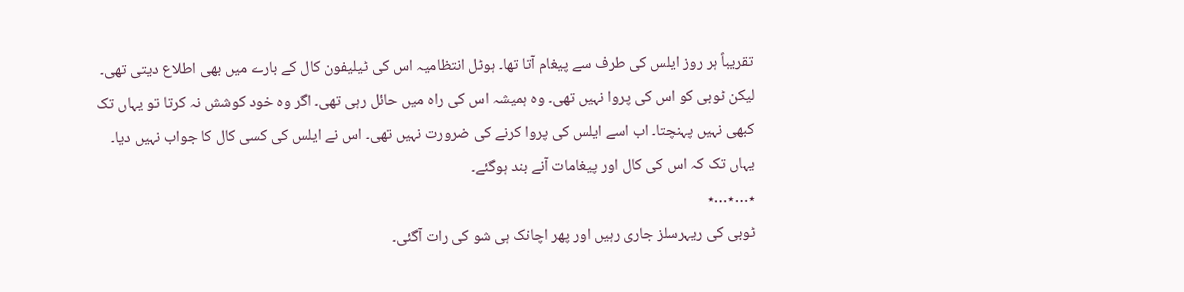تقریباً ہر روز ایلس کی طرف سے پیغام آتا تھا۔ ہوٹل انتظامیہ اس کی ٹیلیفون کال کے بارے میں بھی اطلاع دیتی تھی۔ لیکن ٹوبی کو اس کی پروا نہیں تھی۔ وہ ہمیشہ اس کی راہ میں حائل رہی تھی۔ اگر وہ خود کوشش نہ کرتا تو یہاں تک کبھی نہیں پہنچتا۔ اب اسے ایلس کی پروا کرنے کی ضرورت نہیں تھی۔ اس نے ایلس کی کسی کال کا جواب نہیں دیا۔ یہاں تک کہ اس کی کال اور پیغامات آنے بند ہوگئے۔
٭…٭…٭
ٹوبی کی ریہرسلز جاری رہیں اور پھر اچانک ہی شو کی رات آگئی۔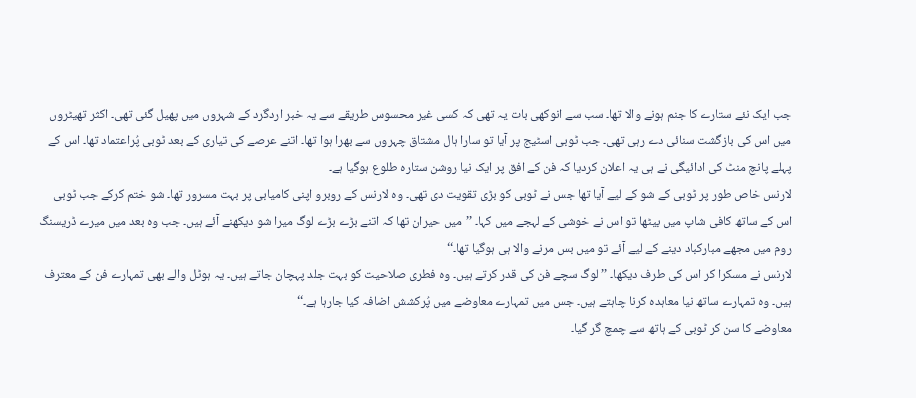جب ایک نئے ستارے کا جنم ہونے والا تھا۔ سب سے انوکھی بات یہ تھی کہ کسی غیر محسوس طریقے سے یہ خبر اردگرد کے شہروں میں پھیل گئی تھی۔ اکثر تھیٹروں میں اس کی بازگشت سنائی دے رہی تھی۔ جب ٹوبی اسٹیج پر آیا تو سارا ہال مشتاق چہروں سے بھرا ہوا تھا۔ اتنے عرصے کی تیاری کے بعد ٹوبی پُراعتماد تھا۔ اس کے پہلے پانچ منٹ کی ادائیگی نے ہی یہ اعلان کردیا کہ فن کے افق پر ایک نیا روشن ستارہ طلوع ہوگیا ہے۔
لارنس خاص طور پر ٹوبی کے شو کے لیے آیا تھا جس نے ٹوبی کو بڑی تقویت دی تھی۔ وہ لارنس کے روبرو اپنی کامیابی پر بہت مسرور تھا۔ شو ختم کرکے جب ٹوبی اس کے ساتھ کافی شاپ میں بیٹھا تو اس نے خوشی کے لہجے میں کہا۔ ’’میں حیران تھا کہ اتنے بڑے بڑے لوگ میرا شو دیکھنے آئے ہیں۔ جب وہ بعد میں میرے ڈریسنگ روم میں مجھے مبارکباد دینے کے لیے آئے تو میں بس مرنے والا ہی ہوگیا تھا۔‘‘
لارنس نے مسکرا کر اس کی طرف دیکھا۔ ’’لوگ سچے فن کی قدر کرتے ہیں۔ وہ فطری صلاحیت کو بہت جلد پہچان جاتے ہیں۔ یہ ہوٹل والے بھی تمہارے فن کے معترف ہیں۔ وہ تمہارے ساتھ نیا معاہدہ کرنا چاہتے ہیں۔ جس میں تمہارے معاوضے میں پُرکشش اضافہ کیا جارہا ہے۔‘‘
معاوضے کا سن کر ٹوبی کے ہاتھ سے چمچ گر گیا۔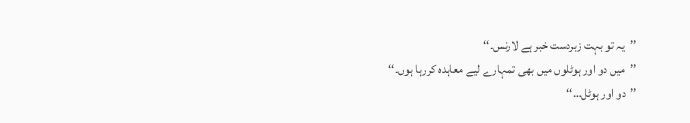’’یہ تو بہت زبردست خبر ہے لارنس۔‘‘
’’میں دو اور ہوٹلوں میں بھی تمہارے لیے معاہدہ کررہا ہوں۔‘‘
’’دو اور ہوٹل…‘‘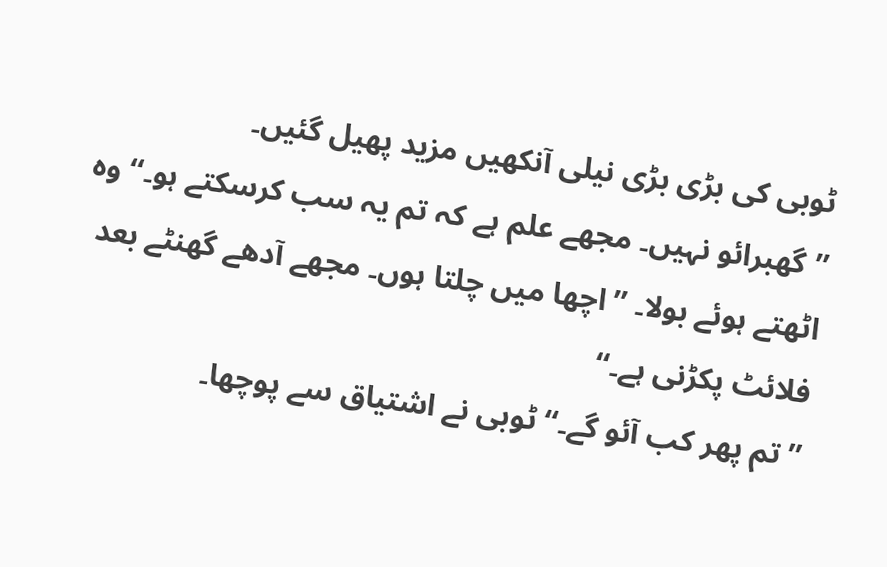ٹوبی کی بڑی بڑی نیلی آنکھیں مزید پھیل گئیں۔
’’گھبرائو نہیں۔ مجھے علم ہے کہ تم یہ سب کرسکتے ہو۔‘‘ وہ اٹھتے ہوئے بولا۔ ’’اچھا میں چلتا ہوں۔ مجھے آدھے گھنٹے بعد فلائٹ پکڑنی ہے۔‘‘
’’تم پھر کب آئو گے۔‘‘ ٹوبی نے اشتیاق سے پوچھا۔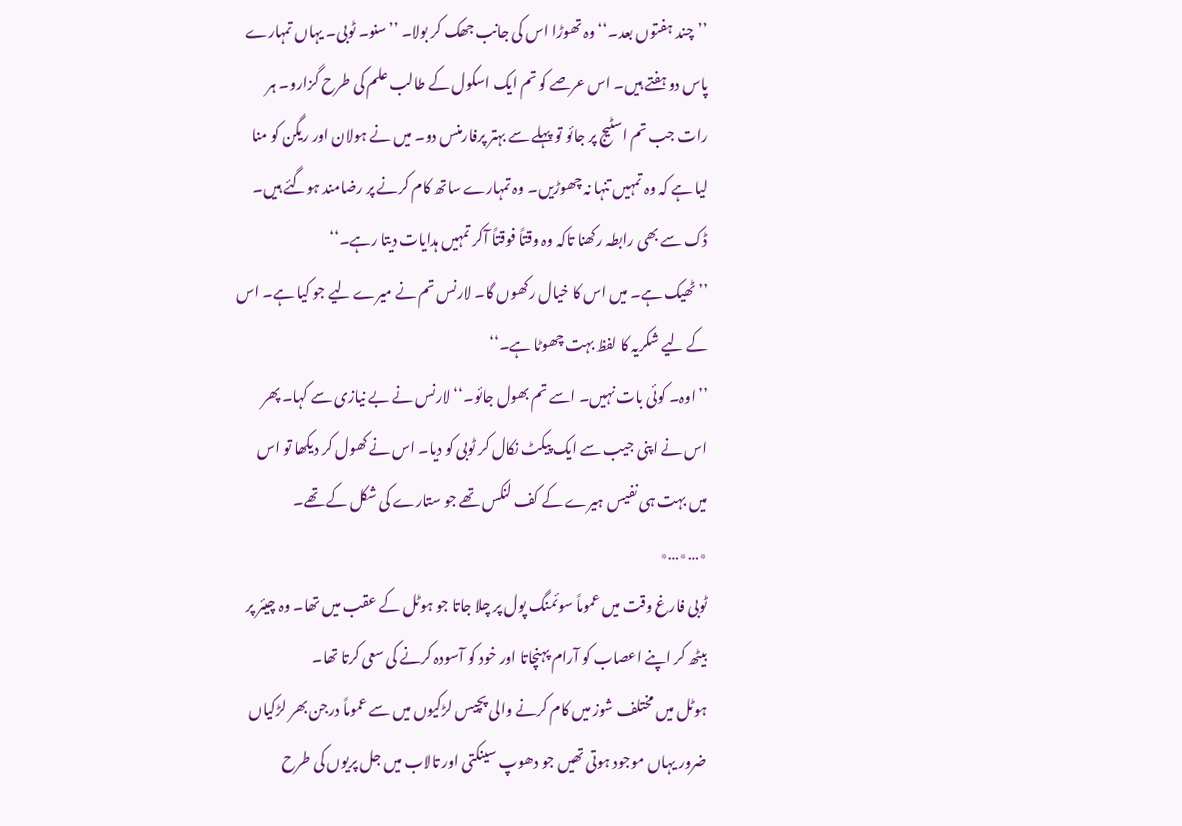’’چند ہفتوں بعد۔‘‘ وہ تھوڑا اس کی جانب جھک کر بولا۔ ’’سنو۔ ٹوبی۔ یہاں تمہارے پاس دو ہفتے ہیں۔ اس عرصے کو تم ایک اسکول کے طالب علم کی طرح گزارو۔ ہر رات جب تم اسٹیج پر جائو تو پہلے سے بہتر پرفارمنس دو۔ میں نے ہولان اور ریگن کو منا لیا ہے کہ وہ تمہیں تنہا نہ چھوڑیں۔ وہ تمہارے ساتھ کام کرنے پر رضامند ہوگئے ہیں۔ ڈک سے بھی رابطہ رکھنا تاکہ وہ وقتاً فوقتاً آکر تمہیں ہدایات دیتا رہے۔‘‘
’’ٹھیک ہے۔ میں اس کا خیال رکھوں گا۔ لارنس تم نے میرے لیے جو کیا ہے۔ اس کے لیے شکریہ کا لفظ بہت چھوٹا ہے۔‘‘
’’اوہ۔ کوئی بات نہیں۔ اسے تم بھول جائو۔‘‘ لارنس نے بے نیازی سے کہا۔ پھر اس نے اپنی جیب سے ایک پیکٹ نکال کر ٹوبی کو دیا۔ اس نے کھول کر دیکھا تو اس میں بہت ہی نفیس ہیرے کے کف لنکس تھے جو ستارے کی شکل کے تھے۔
٭…٭…٭
ٹوبی فارغ وقت میں عموماً سوئمنگ پول پر چلا جاتا جو ہوٹل کے عقب میں تھا۔ وہ چیئر پر بیٹھ کر اپنے اعصاب کو آرام پہنچاتا اور خود کو آسودہ کرنے کی سعی کرتا تھا۔
ہوٹل میں مختلف شوز میں کام کرنے والی پچیس لڑکیوں میں سے عموماً درجن بھر لڑکیاں ضرور یہاں موجود ہوتی تھیں جو دھوپ سینکتی اور تالاب میں جل پریوں کی طرح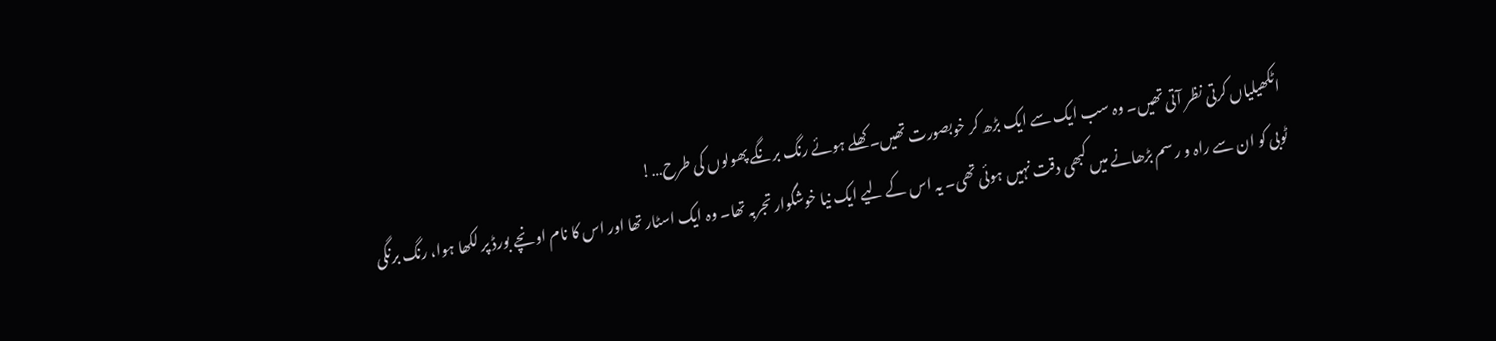اٹکھیلیاں کرتی نظر آتی تھیں۔ وہ سب ایک سے ایک بڑھ کر خوبصورت تھیں۔ کھلے ہوئے رنگ برنگے پھولوں کی طرح…!
ٹوبی کو ان سے راہ و رسم بڑھانے میں کبھی دقت نہیں ہوئی تھی۔ یہ اس کے لیے ایک نیا خوشگوار تجربہ تھا۔ وہ ایک اسٹار تھا اور اس کا نام اونچے بورڈ پر لکھا ہوا، رنگ برنگی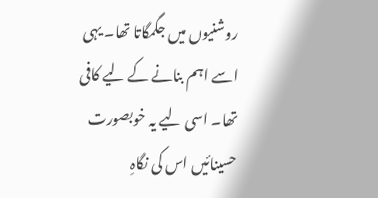روشنیوں میں جگمگاتا تھا۔ یہی اسے اہم بنانے کے لیے کافی تھا۔ اسی لیے یہ خوبصورت حسینائیں اس کی نگاہِ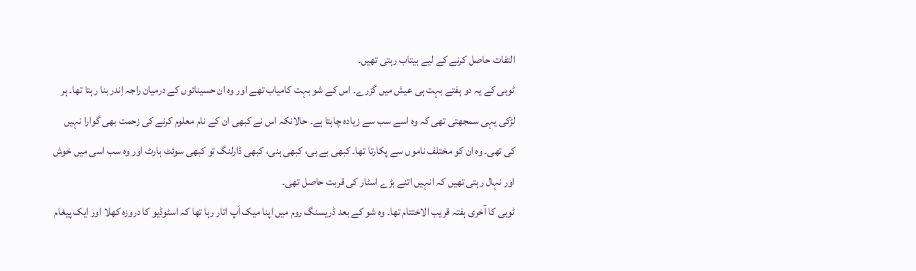التفات حاصل کرنے کے لیے بیتاب رہتی تھیں۔
ٹوبی کے یہ دو ہفتے بہت ہی عیش میں گزرے۔ اس کے شو بہت کامیاب تھے اور وہ ان حسینائوں کے درمیان راجہ اِندر بنا رہتا تھا۔ ہر لڑکی یہی سمجھتی تھی کہ وہ اسے سب سے زیادہ چاہتا ہے۔ حالانکہ اس نے کبھی ان کے نام معلوم کرنے کی زحمت بھی گوارا نہیں کی تھی۔ وہ ان کو مختلف ناموں سے پکارتا تھا۔ کبھی بے بی، کبھی ہنی، کبھی ڈارلنگ تو کبھی سوئٹ ہارٹ اور وہ سب اسی میں خوش اور نہال رہتی تھیں کہ انہیں اتنے بڑے اسٹار کی قربت حاصل تھی۔
ٹوبی کا آخری ہفتہ قریب الاختتام تھا۔ وہ شو کے بعد ڈریسنگ روم میں اپنا میک اَپ اتار رہا تھا کہ اسٹوڈیو کا دروزہ کھلا اور ایک پیغام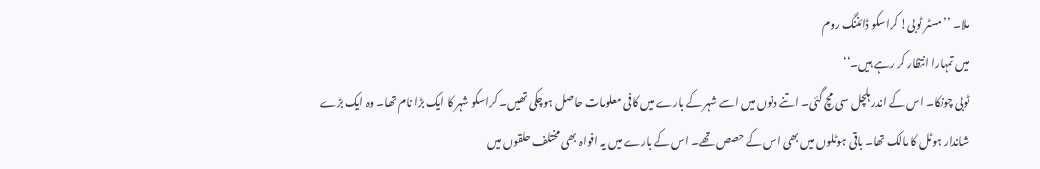ملا۔ ’’مسٹر ٹوبی! کراسکو ڈائننگ روم
میں تمہارا انتظار کر رہے ہیں۔‘‘
ٹوبی چونکا۔ اس کے اندر ہلچل سی مچ گئی۔ اتنے دنوں میں اسے شہر کے بارے میں کافی معلومات حاصل ہوچکی تھیں۔ کراسکو شہر کا ایک بڑا نام تھا۔ وہ ایک بڑے شاندار ہوٹل کا مالک تھا۔ باقی ہوٹلوں میں بھی اس کے حصص تھے۔ اس کے بارے میں یہ افواہ بھی مختلف حلقوں میں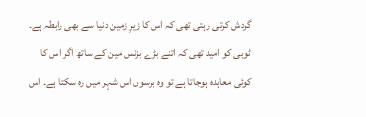گردش کرتی رہتی تھی کہ اس کا زیرِ زمین دنیا سے بھی رابطہ ہے۔ ٹوبی کو امید تھی کہ اتنے بڑے بزنس مین کے ساتھ اگر اس کا کوئی معاہدہ ہوجاتا ہے تو وہ برسوں اس شہر میں رہ سکتا ہے۔ اس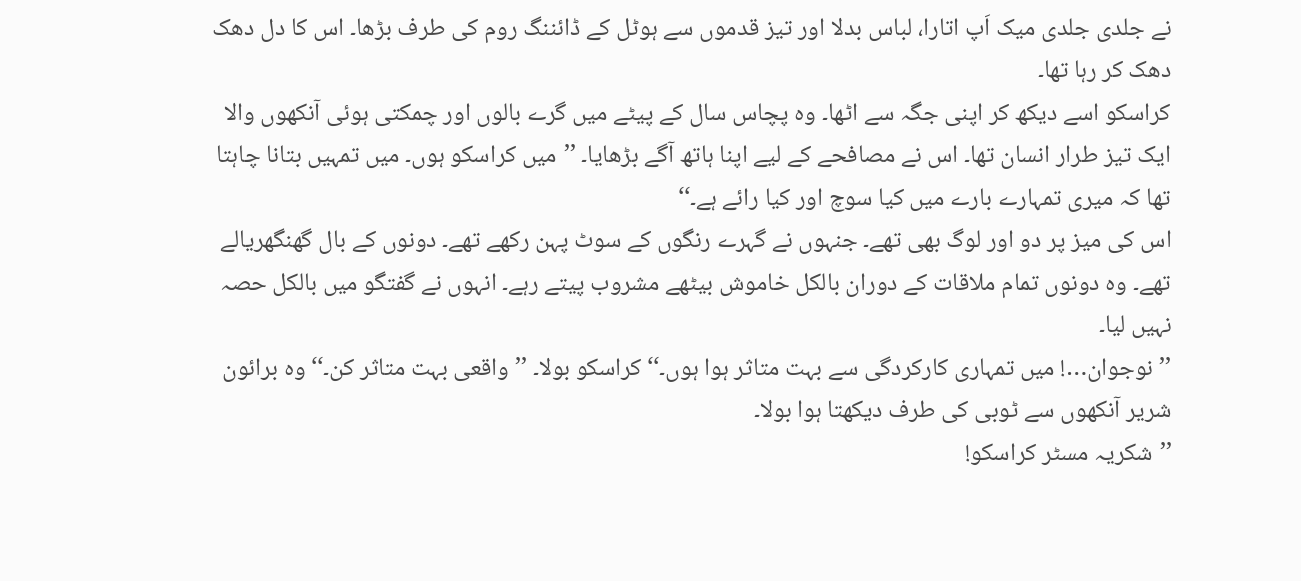نے جلدی جلدی میک اَپ اتارا، لباس بدلا اور تیز قدموں سے ہوٹل کے ڈائننگ روم کی طرف بڑھا۔ اس کا دل دھک دھک کر رہا تھا۔
کراسکو اسے دیکھ کر اپنی جگہ سے اٹھا۔ وہ پچاس سال کے پیٹے میں گرے بالوں اور چمکتی ہوئی آنکھوں والا ایک تیز طرار انسان تھا۔ اس نے مصافحے کے لیے اپنا ہاتھ آگے بڑھایا۔ ’’میں کراسکو ہوں۔ میں تمہیں بتانا چاہتا تھا کہ میری تمہارے بارے میں کیا سوچ اور کیا رائے ہے۔‘‘
اس کی میز پر دو اور لوگ بھی تھے۔ جنہوں نے گہرے رنگوں کے سوٹ پہن رکھے تھے۔ دونوں کے بال گھنگھریالے تھے۔ وہ دونوں تمام ملاقات کے دوران بالکل خاموش بیٹھے مشروب پیتے رہے۔ انہوں نے گفتگو میں بالکل حصہ نہیں لیا۔
’’نوجوان…! میں تمہاری کارکردگی سے بہت متاثر ہوا ہوں۔‘‘ کراسکو بولا۔ ’’واقعی بہت متاثر کن۔‘‘ وہ برائون شریر آنکھوں سے ٹوبی کی طرف دیکھتا ہوا بولا۔
’’شکریہ مسٹر کراسکو!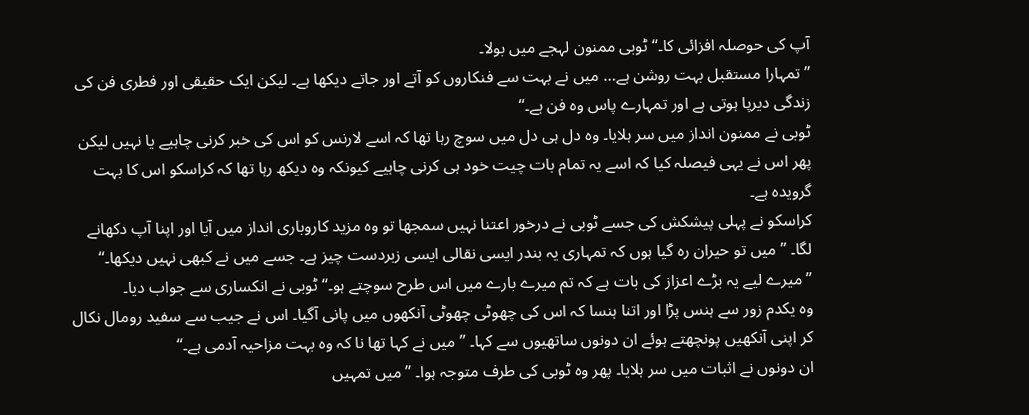آپ کی حوصلہ افزائی کا۔‘‘ ٹوبی ممنون لہجے میں بولا۔
’’تمہارا مستقبل بہت روشن ہے… میں نے بہت سے فنکاروں کو آتے اور جاتے دیکھا ہے۔ لیکن ایک حقیقی اور فطری فن کی زندگی دیرپا ہوتی ہے اور تمہارے پاس وہ فن ہے۔‘‘
ٹوبی نے ممنون انداز میں سر ہلایا۔ وہ دل ہی دل میں سوچ رہا تھا کہ اسے لارنس کو اس کی خبر کرنی چاہیے یا نہیں لیکن پھر اس نے یہی فیصلہ کیا کہ اسے یہ تمام بات چیت خود ہی کرنی چاہیے کیونکہ وہ دیکھ رہا تھا کہ کراسکو اس کا بہت گرویدہ ہے۔
کراسکو نے پہلی پیشکش کی جسے ٹوبی نے درخور اعتنا نہیں سمجھا تو وہ مزید کاروباری انداز میں آیا اور اپنا آپ دکھانے لگا۔ ’’میں تو حیران رہ گیا ہوں کہ تمہاری یہ بندر ایسی نقالی ایسی زبردست چیز ہے۔ جسے میں نے کبھی نہیں دیکھا۔‘‘
’’میرے لیے یہ بڑے اعزاز کی بات ہے کہ تم میرے بارے میں اس طرح سوچتے ہو۔‘‘ ٹوبی نے انکساری سے جواب دیا۔
وہ یکدم زور سے ہنس پڑا اور اتنا ہنسا کہ اس کی چھوٹی چھوٹی آنکھوں میں پانی آگیا۔ اس نے جیب سے سفید رومال نکال کر اپنی آنکھیں پونچھتے ہوئے ان دونوں ساتھیوں سے کہا۔ ’’میں نے کہا تھا نا کہ وہ بہت مزاحیہ آدمی ہے۔‘‘
ان دونوں نے اثبات میں سر ہلایا۔ پھر وہ ٹوبی کی طرف متوجہ ہوا۔ ’’میں تمہیں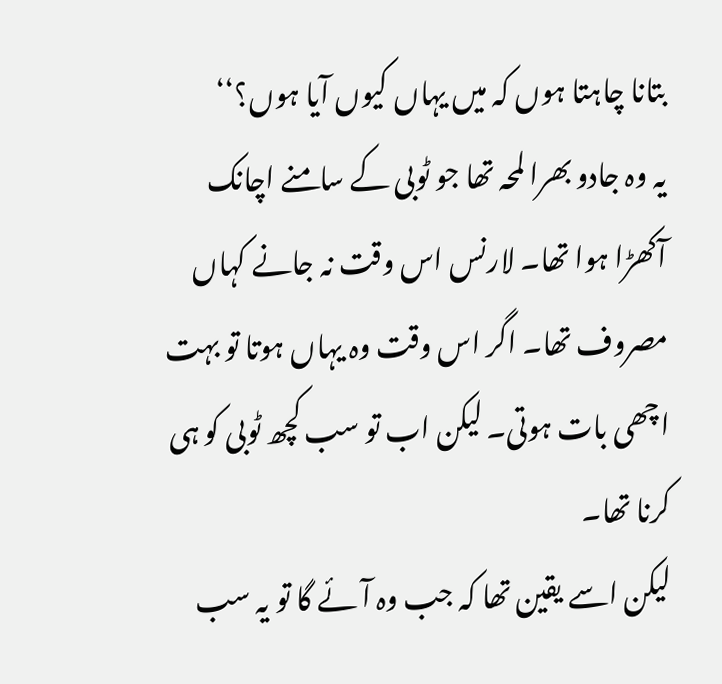بتانا چاہتا ہوں کہ میں یہاں کیوں آیا ہوں؟‘‘
یہ وہ جادو بھرا لمحہ تھا جو ٹوبی کے سامنے اچانک آکھڑا ہوا تھا۔ لارنس اس وقت نہ جانے کہاں مصروف تھا۔ اگر اس وقت وہ یہاں ہوتا تو بہت اچھی بات ہوتی۔ لیکن اب تو سب کچھ ٹوبی کو ہی کرنا تھا۔
لیکن اسے یقین تھا کہ جب وہ آئے گا تو یہ سب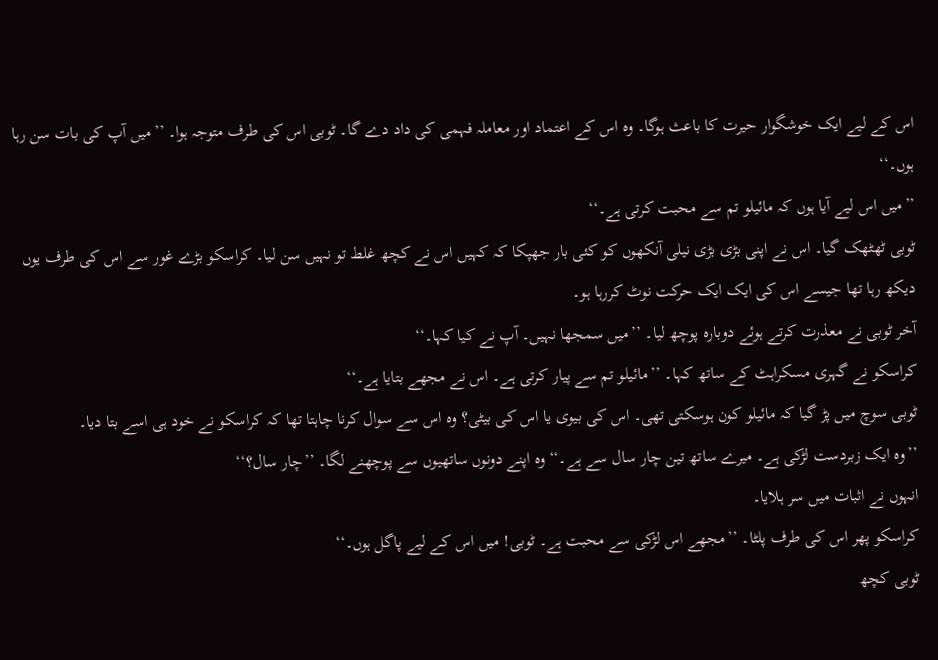اس کے لیے ایک خوشگوار حیرت کا باعث ہوگا۔ وہ اس کے اعتماد اور معاملہ فہمی کی داد دے گا۔ ٹوبی اس کی طرف متوجہ ہوا۔ ’’میں آپ کی بات سن رہا ہوں۔‘‘
’’میں اس لیے آیا ہوں کہ مائیلو تم سے محبت کرتی ہے۔‘‘
ٹوبی ٹھٹھک گیا۔ اس نے اپنی بڑی بڑی نیلی آنکھوں کو کئی بار جھپکا کہ کہیں اس نے کچھ غلط تو نہیں سن لیا۔ کراسکو بڑے غور سے اس کی طرف یوں دیکھ رہا تھا جیسے اس کی ایک ایک حرکت نوٹ کررہا ہو۔
آخر ٹوبی نے معذرت کرتے ہوئے دوبارہ پوچھ لیا۔ ’’میں سمجھا نہیں۔ آپ نے کیا کہا۔‘‘
کراسکو نے گہری مسکراہٹ کے ساتھ کہا۔ ’’مائیلو تم سے پیار کرتی ہے۔ اس نے مجھے بتایا ہے۔‘‘
ٹوبی سوچ میں پڑ گیا کہ مائیلو کون ہوسکتی تھی۔ اس کی بیوی یا اس کی بیٹی؟ وہ اس سے سوال کرنا چاہتا تھا کہ کراسکو نے خود ہی اسے بتا دیا۔
’’وہ ایک زبردست لڑکی ہے۔ میرے ساتھ تین چار سال سے ہے۔‘‘ وہ اپنے دونوں ساتھیوں سے پوچھنے لگا۔ ’’چار سال؟‘‘
انہوں نے اثبات میں سر ہلایا۔
کراسکو پھر اس کی طرف پلٹا۔ ’’مجھے اس لڑکی سے محبت ہے۔ ٹوبی! میں اس کے لیے پاگل ہوں۔‘‘
ٹوبی کچھ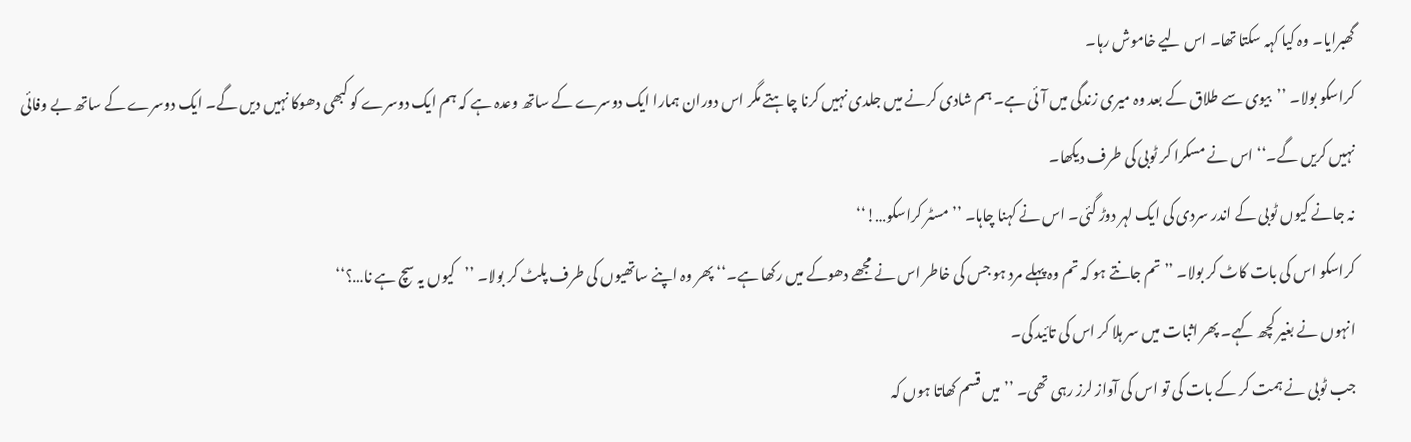گھبرایا۔ وہ کیا کہہ سکتا تھا۔ اس لیے خاموش رہا۔
کراسکو بولا۔ ’’بیوی سے طلاق کے بعد وہ میری زندگی میں آئی ہے۔ ہم شادی کرنے میں جلدی نہیں کرنا چاہتے مگر اس دوران ہمارا ایک دوسرے کے ساتھ وعدہ ہے کہ ہم ایک دوسرے کو کبھی دھوکا نہیں دیں گے۔ ایک دوسرے کے ساتھ بے وفائی نہیں کریں گے۔‘‘ اس نے مسکرا کر ٹوبی کی طرف دیکھا۔
نہ جانے کیوں ٹوبی کے اندر سردی کی ایک لہر دوڑ گئی۔ اس نے کہنا چاہا۔ ’’مسٹر کراسکو…!‘‘
کراسکو اس کی بات کاٹ کر بولا۔ ’’تم جانتے ہو کہ تم وہ پہلے مرد ہو جس کی خاطر اس نے مجھے دھوکے میں رکھا ہے۔‘‘ پھر وہ اپنے ساتھیوں کی طرف پلٹ کر بولا۔ ’’کیوں یہ سچ ہے نا…؟‘‘
انہوں نے بغیر کچھ کہے۔ پھر اثبات میں سر ہلا کر اس کی تائید کی۔
جب ٹوبی نے ہمت کر کے بات کی تو اس کی آواز لرز رہی تھی۔ ’’میں قسم کھاتا ہوں کہ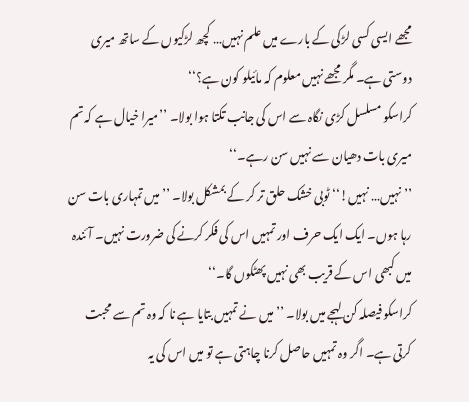مجھے ایسی کسی لڑکی کے بارے میں علم نہیں… کچھ لڑکیوں کے ساتھ میری دوستی ہے۔ مگر مجھے نہیں معلوم کہ مائیلو کون ہے؟‘‘
کراسکو مسلسل کڑی نگاہ سے اس کی جانب تکتا ہوا بولا۔ ’’میرا خیال ہے کہ تم میری بات دھیان سے نہیں سن رہے۔‘‘
’’نہیں… نہیں!‘‘ ٹوبی خشک حلق تر کر کے بمشکل بولا۔ ’’میں تمہاری بات سن رہا ہوں۔ ایک ایک حرف اور تمہیں اس کی فکر کرنے کی ضرورت نہیں۔ آئندہ میں کبھی اس کے قریب بھی نہیں پھٹکوں گا۔‘‘
کراسکو فیصلہ کن لہجے میں بولا۔ ’’میں نے تمہیں بتایا ہے نا کہ وہ تم سے محبت کرتی ہے۔ اگر وہ تمہیں حاصل کرنا چاہتی ہے تو میں اس کی یہ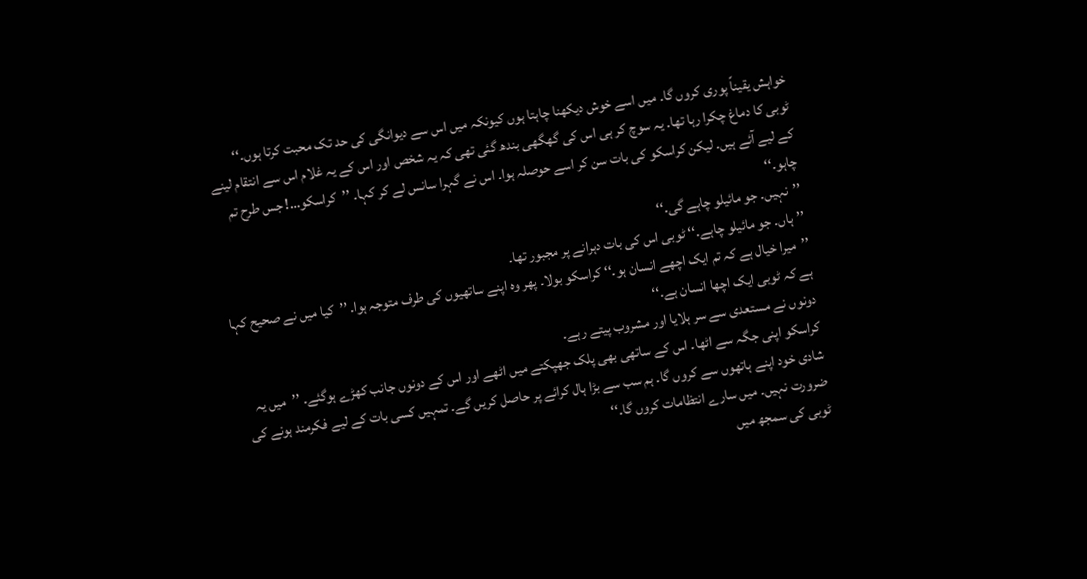خواہش یقیناً پوری کروں گا۔ میں اسے خوش دیکھنا چاہتا ہوں کیونکہ میں اس سے دیوانگی کی حد تک محبت کرتا ہوں۔‘‘
ٹوبی کا دماغ چکرا رہا تھا۔ یہ سوچ کر ہی اس کی گھگھی بندھ گئی تھی کہ یہ شخص اور اس کے یہ غلام اس سے انتقام لینے کے لیے آئے ہیں۔ لیکن کراسکو کی بات سن کر اسے حوصلہ ہوا۔ اس نے گہرا سانس لے کر کہا۔ ’’کراسکو…! جس طرح تم چاہو۔‘‘
’’نہیں۔ جو مائیلو چاہے گی۔‘‘
’’ہاں۔ جو مائیلو چاہے۔‘‘ ٹوبی اس کی بات دہرانے پر مجبور تھا۔
’’میرا خیال ہے کہ تم ایک اچھے انسان ہو۔‘‘ کراسکو بولا۔ پھر وہ اپنے ساتھیوں کی طرف متوجہ ہوا۔ ’’کیا میں نے صحیح کہا ہے کہ ٹوبی ایک اچھا انسان ہے۔‘‘
دونوں نے مستعدی سے سر ہلایا اور مشروب پیتے رہے۔
کراسکو اپنی جگہ سے اٹھا۔ اس کے ساتھی بھی پلک جھپکتے میں اٹھے اور اس کے دونوں جانب کھڑے ہوگئے۔ ’’میں یہ شادی خود اپنے ہاتھوں سے کروں گا۔ ہم سب سے بڑا ہال کرائے پر حاصل کریں گے۔ تمہیں کسی بات کے لیے فکرمند ہونے کی ضرورت نہیں۔ میں سارے انتظامات کروں گا۔‘‘
ٹوبی کی سمجھ میں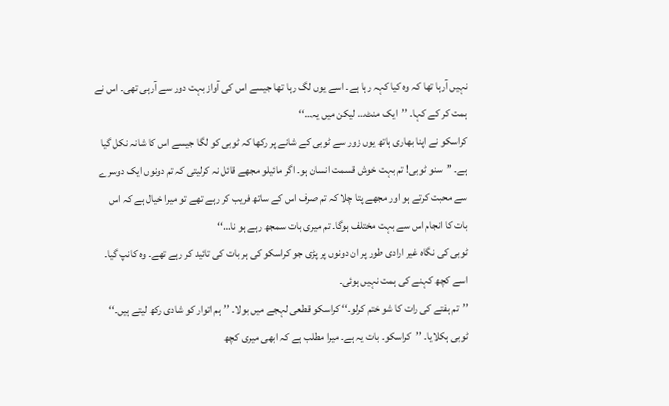نہیں آرہا تھا کہ وہ کیا کہہ رہا ہے۔ اسے یوں لگ رہا تھا جیسے اس کی آواز بہت دور سے آرہی تھی۔ اس نے ہمت کر کے کہا۔ ’’ایک منٹ… لیکن میں یہ…‘‘
کراسکو نے اپنا بھاری ہاتھ یوں زور سے ٹوبی کے شانے پر رکھا کہ ٹوبی کو لگا جیسے اس کا شانہ نکل گیا ہے۔ ’’سنو ٹوبی! تم بہت خوش قسمت انسان ہو۔ اگر مائیلو مجھے قائل نہ کرلیتی کہ تم دونوں ایک دوسرے سے محبت کرتے ہو اور مجھے پتا چلا کہ تم صرف اس کے ساتھ فریب کر رہے تھے تو میرا خیال ہے کہ اس بات کا انجام اس سے بہت مختلف ہوگا۔ تم میری بات سمجھ رہے ہو نا…‘‘
ٹوبی کی نگاہ غیر ارادی طور پر ان دونوں پر پڑی جو کراسکو کی ہر بات کی تائید کر رہے تھے۔ وہ کانپ گیا۔ اسے کچھ کہنے کی ہمت نہیں ہوئی۔
’’تم ہفتے کی رات کا شو ختم کرلو۔‘‘ کراسکو قطعی لہجے میں بولا۔ ’’ہم اتوار کو شادی رکھ لیتے ہیں۔‘‘
ٹوبی ہکلایا۔ ’’کراسکو۔ بات یہ ہے۔ میرا مطلب ہے کہ ابھی میری کچھ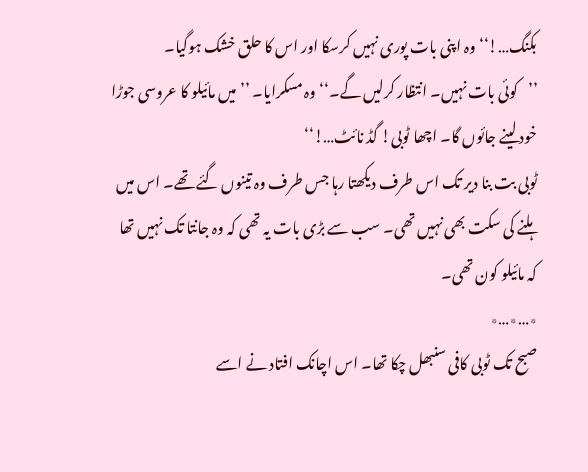بکنگ…!‘‘ وہ اپنی بات پوری نہیں کرسکا اور اس کا حلق خشک ہوگیا۔
’’کوئی بات نہیں۔ انتظار کرلیں گے۔‘‘ وہ مسکرایا۔ ’’میں مائیلو کا عروسی جوڑا خود لینے جائوں گا۔ اچھا ٹوبی! گڈ نائٹ…!‘‘
ٹوبی بت بنا دیر تک اس طرف دیکھتا رہا جس طرف وہ تینوں گئے تھے۔ اس میں ہلنے کی سکت بھی نہیں تھی۔ سب سے بڑی بات یہ تھی کہ وہ جانتا تک نہیں تھا کہ مائیلو کون تھی۔
٭…٭…٭
صبح تک ٹوبی کافی سنبھل چکا تھا۔ اس اچانک افتاد نے اسے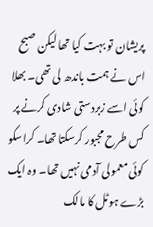پریشان تو بہت کیا تھا لیکن صبح اس نے ہمت باندھ لی تھی۔ بھلا کوئی اسے زبردستی شادی کرنے پر کس طرح مجبور کرسکتا تھا۔ کراسکو کوئی معمولی آدمی نہیں تھا۔ وہ ایک بڑے ہوٹل کا مالک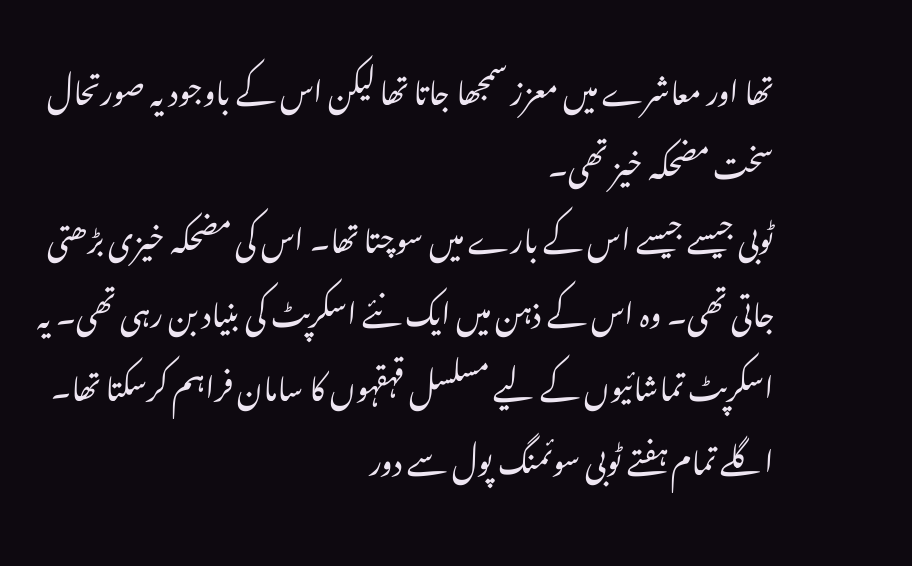تھا اور معاشرے میں معزز سمجھا جاتا تھا لیکن اس کے باوجود یہ صورتحال سخت مضحکہ خیز تھی۔
ٹوبی جیسے جیسے اس کے بارے میں سوچتا تھا۔ اس کی مضحکہ خیزی بڑھتی جاتی تھی۔ وہ اس کے ذہن میں ایک نئے اسکرپٹ کی بنیاد بن رہی تھی۔ یہ اسکرپٹ تماشائیوں کے لیے مسلسل قہقہوں کا سامان فراہم کرسکتا تھا۔
اگلے تمام ہفتے ٹوبی سوئمنگ پول سے دور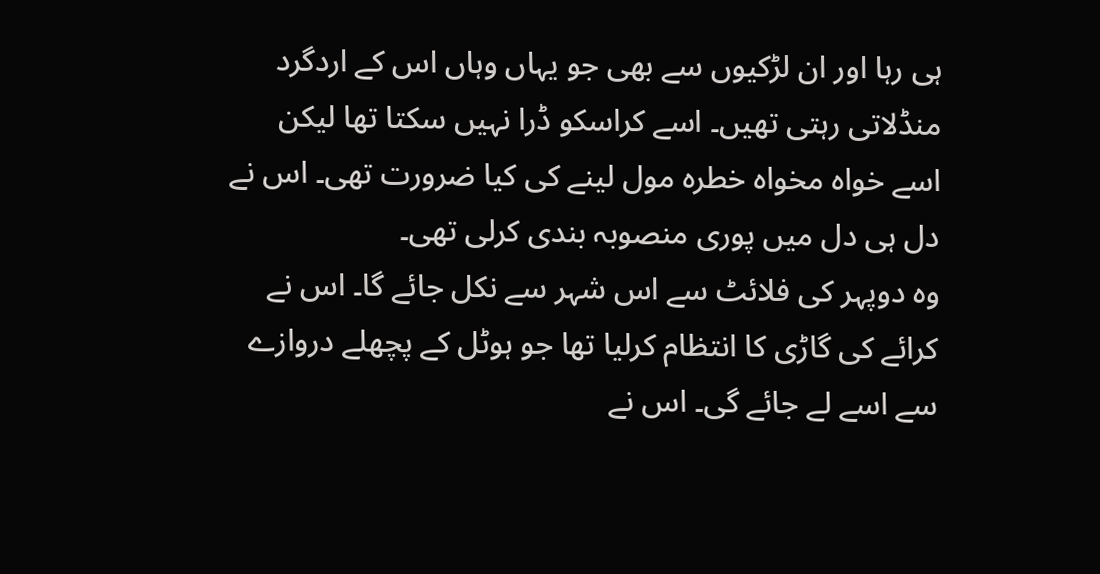ہی رہا اور ان لڑکیوں سے بھی جو یہاں وہاں اس کے اردگرد منڈلاتی رہتی تھیں۔ اسے کراسکو ڈرا نہیں سکتا تھا لیکن اسے خواہ مخواہ خطرہ مول لینے کی کیا ضرورت تھی۔ اس نے دل ہی دل میں پوری منصوبہ بندی کرلی تھی۔
وہ دوپہر کی فلائٹ سے اس شہر سے نکل جائے گا۔ اس نے کرائے کی گاڑی کا انتظام کرلیا تھا جو ہوٹل کے پچھلے دروازے سے اسے لے جائے گی۔ اس نے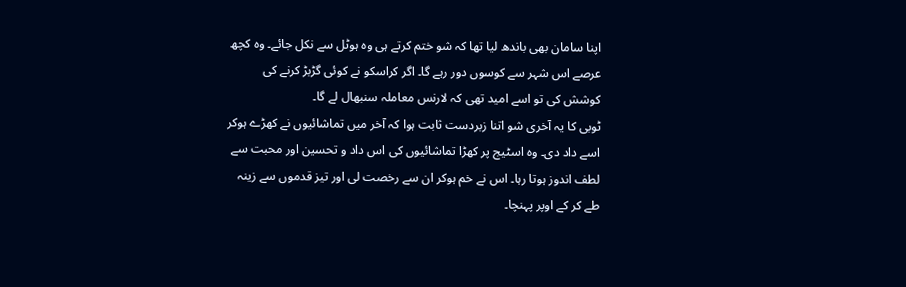اپنا سامان بھی باندھ لیا تھا کہ شو ختم کرتے ہی وہ ہوٹل سے نکل جائے۔ وہ کچھ عرصے اس شہر سے کوسوں دور رہے گا۔ اگر کراسکو نے کوئی گڑبڑ کرنے کی کوشش کی تو اسے امید تھی کہ لارنس معاملہ سنبھال لے گا۔
ٹوبی کا یہ آخری شو اتنا زبردست ثابت ہوا کہ آخر میں تماشائیوں نے کھڑے ہوکر اسے داد دی۔ وہ اسٹیج پر کھڑا تماشائیوں کی اس داد و تحسین اور محبت سے لطف اندوز ہوتا رہا۔ اس نے خم ہوکر ان سے رخصت لی اور تیز قدموں سے زینہ طے کر کے اوپر پہنچا۔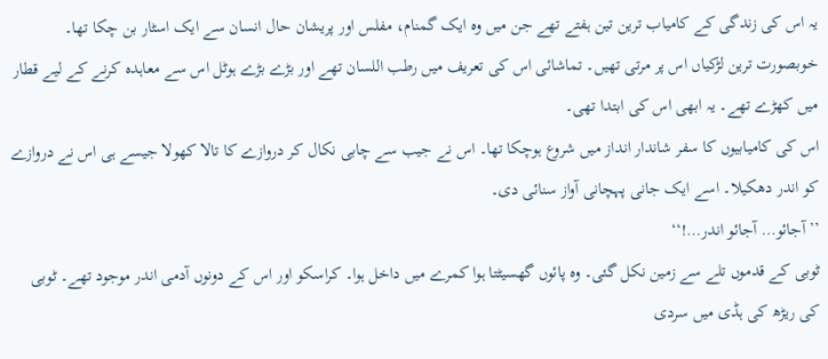یہ اس کی زندگی کے کامیاب ترین تین ہفتے تھے جن میں وہ ایک گمنام، مفلس اور پریشان حال انسان سے ایک اسٹار بن چکا تھا۔ خوبصورت ترین لڑکیاں اس پر مرتی تھیں۔ تماشائی اس کی تعریف میں رطب اللسان تھے اور بڑے بڑے ہوٹل اس سے معاہدہ کرنے کے لیے قطار میں کھڑے تھے۔ یہ ابھی اس کی ابتدا تھی۔
اس کی کامیابیوں کا سفر شاندار انداز میں شروع ہوچکا تھا۔ اس نے جیب سے چابی نکال کر دروازے کا تالا کھولا جیسے ہی اس نے دروازے کو اندر دھکیلا۔ اسے ایک جانی پہچانی آواز سنائی دی۔
’’آجائو… آجائو اندر…!‘‘
ٹوبی کے قدموں تلے سے زمین نکل گئی۔ وہ پائوں گھسیٹتا ہوا کمرے میں داخل ہوا۔ کراسکو اور اس کے دونوں آدمی اندر موجود تھے۔ ٹوبی کی ریڑھ کی ہڈی میں سردی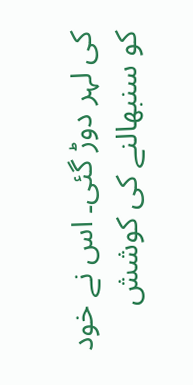کی لہر دوڑ گئی۔ اس نے خود کو سنبھالنے کی کوشش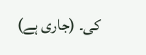کی۔ (جاری ہے)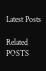Latest Posts

Related POSTS